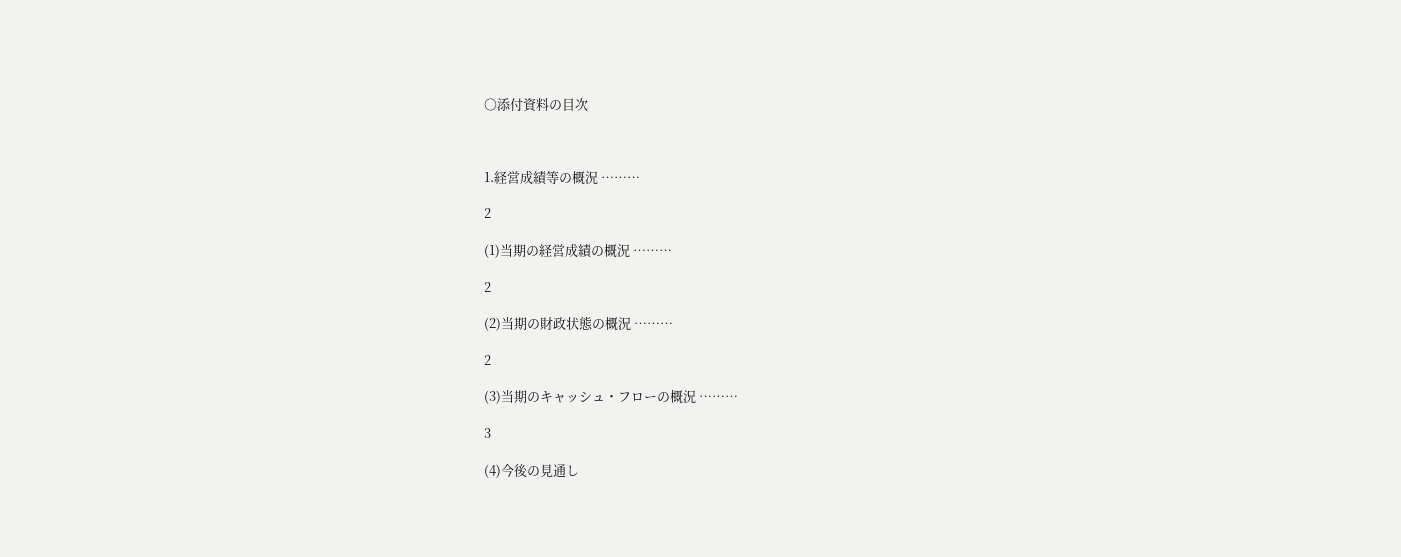○添付資料の目次



1.経営成績等の概況 ………

2

(1)当期の経営成績の概況 ………

2

(2)当期の財政状態の概況 ………

2

(3)当期のキャッシュ・フローの概況 ………

3

(4)今後の見通し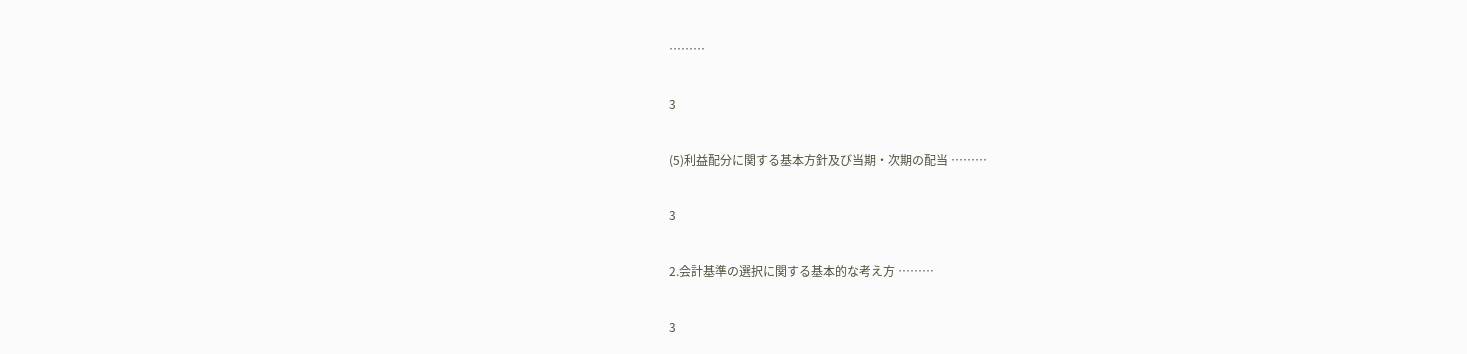………

3

(5)利益配分に関する基本方針及び当期・次期の配当 ………

3

2.会計基準の選択に関する基本的な考え方 ………

3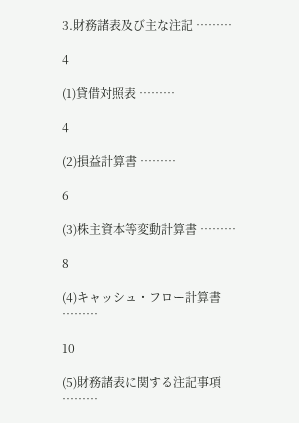3.財務諸表及び主な注記 ………

4

(1)貸借対照表 ………

4

(2)損益計算書 ………

6

(3)株主資本等変動計算書 ………

8

(4)キャッシュ・フロー計算書 ………

10

(5)財務諸表に関する注記事項 ………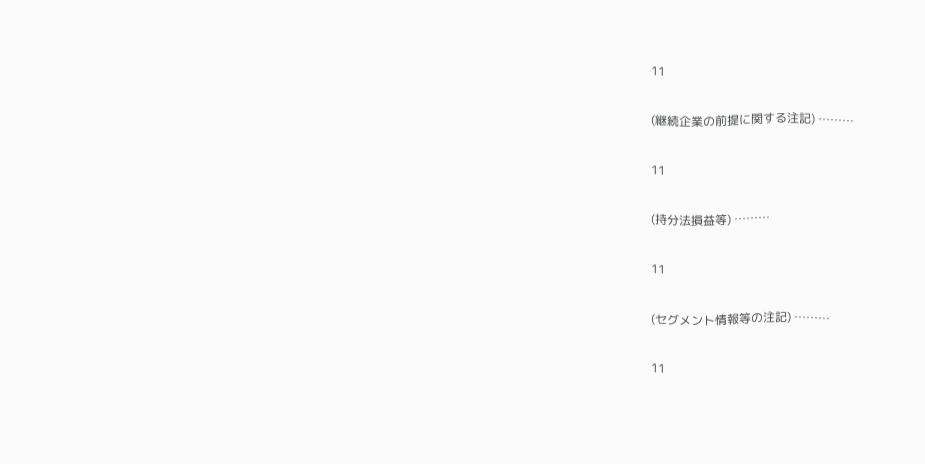11

(継続企業の前提に関する注記) ………

11

(持分法損益等) ………

11

(セグメント情報等の注記) ………

11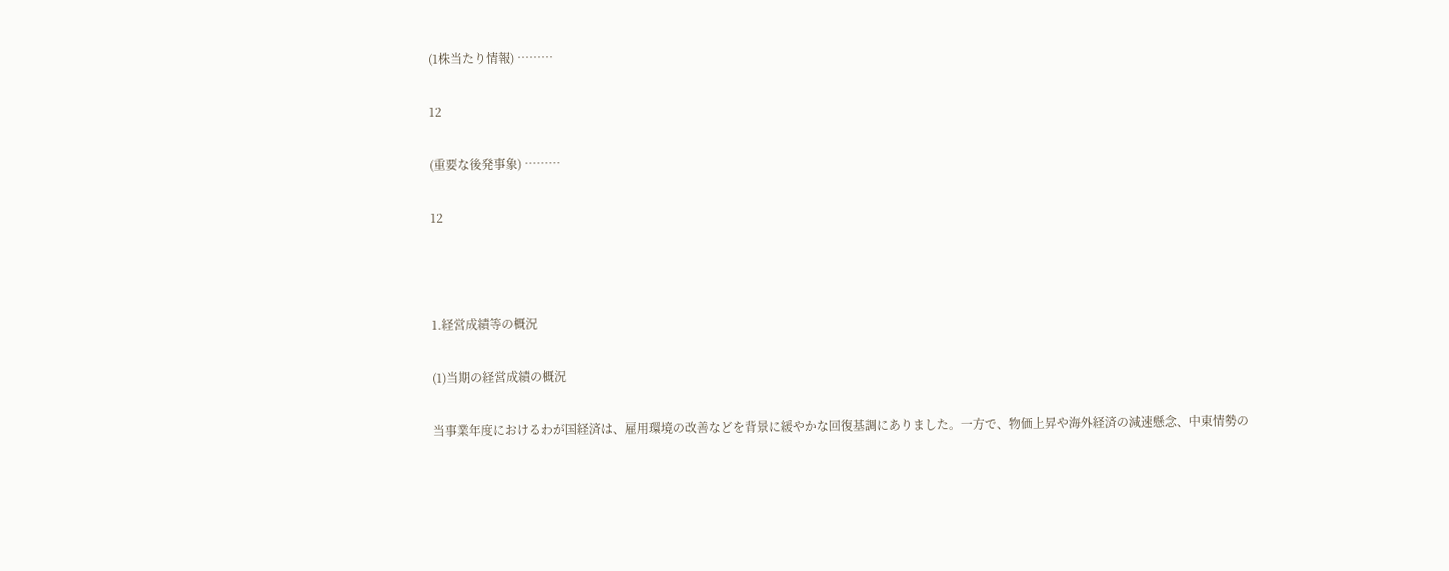(1株当たり情報) ………

12

(重要な後発事象) ………

12



1.経営成績等の概況

(1)当期の経営成績の概況

当事業年度におけるわが国経済は、雇用環境の改善などを背景に緩やかな回復基調にありました。一方で、物価上昇や海外経済の減速懸念、中東情勢の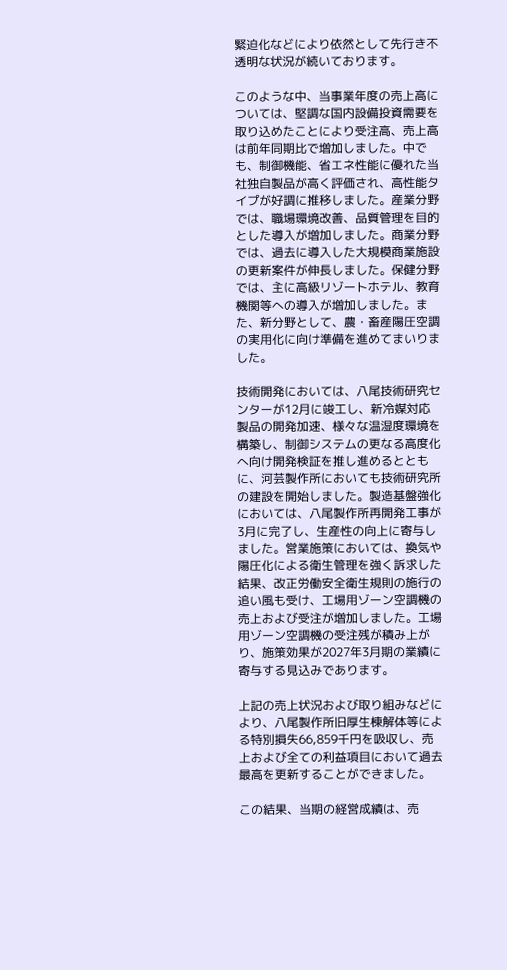緊迫化などにより依然として先行き不透明な状況が続いております。

このような中、当事業年度の売上高については、堅調な国内設備投資需要を取り込めたことにより受注高、売上高は前年同期比で増加しました。中でも、制御機能、省エネ性能に優れた当社独自製品が高く評価され、高性能タイプが好調に推移しました。産業分野では、職場環境改善、品質管理を目的とした導入が増加しました。商業分野では、過去に導入した大規模商業施設の更新案件が伸長しました。保健分野では、主に高級リゾートホテル、教育機関等への導入が増加しました。また、新分野として、農・畜産陽圧空調の実用化に向け準備を進めてまいりました。

技術開発においては、八尾技術研究センターが12月に竣工し、新冷媒対応製品の開発加速、様々な温湿度環境を構築し、制御システムの更なる高度化へ向け開発検証を推し進めるとともに、河芸製作所においても技術研究所の建設を開始しました。製造基盤強化においては、八尾製作所再開発工事が3月に完了し、生産性の向上に寄与しました。営業施策においては、換気や陽圧化による衛生管理を強く訴求した結果、改正労働安全衛生規則の施行の追い風も受け、工場用ゾーン空調機の売上および受注が増加しました。工場用ゾーン空調機の受注残が積み上がり、施策効果が2027年3月期の業績に寄与する見込みであります。

上記の売上状況および取り組みなどにより、八尾製作所旧厚生棟解体等による特別損失66,859千円を吸収し、売上および全ての利益項目において過去最高を更新することができました。

この結果、当期の経営成績は、売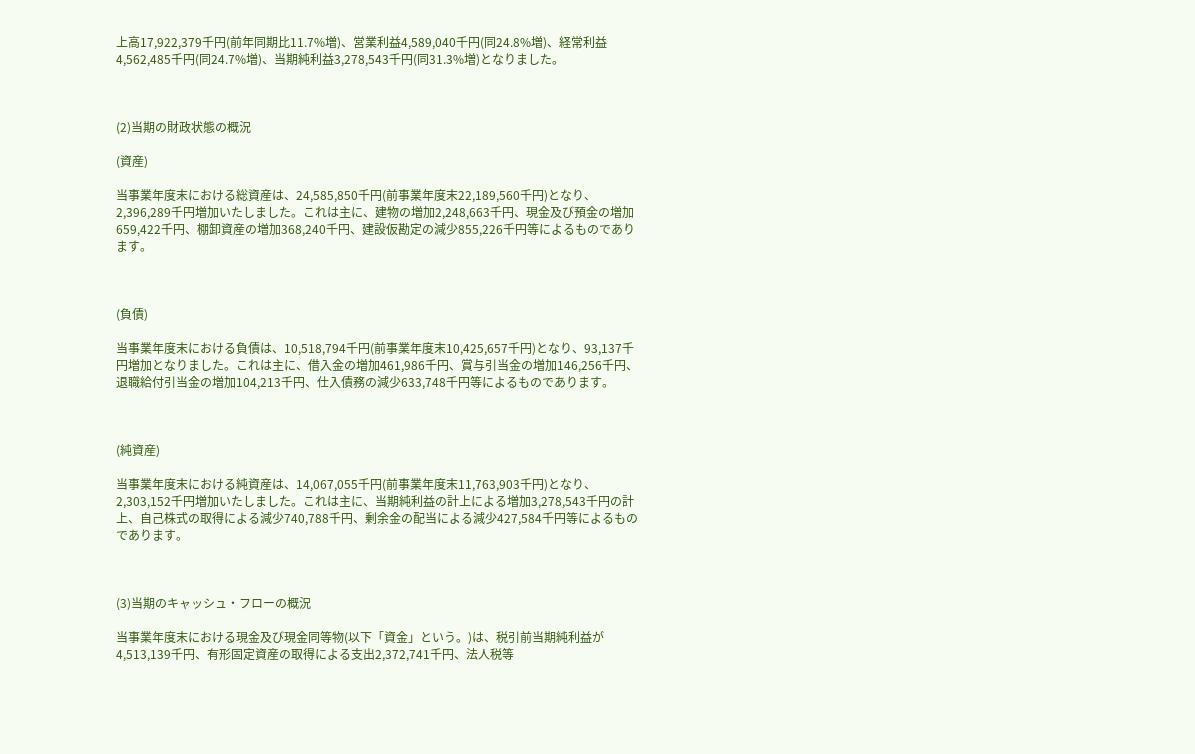上高17,922,379千円(前年同期比11.7%増)、営業利益4,589,040千円(同24.8%増)、経常利益4,562,485千円(同24.7%増)、当期純利益3,278,543千円(同31.3%増)となりました。



(2)当期の財政状態の概況

(資産)

当事業年度末における総資産は、24,585,850千円(前事業年度末22,189,560千円)となり、2,396,289千円増加いたしました。これは主に、建物の増加2,248,663千円、現金及び預金の増加659,422千円、棚卸資産の増加368,240千円、建設仮勘定の減少855,226千円等によるものであります。



(負債)

当事業年度末における負債は、10,518,794千円(前事業年度末10,425,657千円)となり、93,137千円増加となりました。これは主に、借入金の増加461,986千円、賞与引当金の増加146,256千円、退職給付引当金の増加104,213千円、仕入債務の減少633,748千円等によるものであります。



(純資産)

当事業年度末における純資産は、14,067,055千円(前事業年度末11,763,903千円)となり、2,303,152千円増加いたしました。これは主に、当期純利益の計上による増加3,278,543千円の計上、自己株式の取得による減少740,788千円、剰余金の配当による減少427,584千円等によるものであります。



(3)当期のキャッシュ・フローの概況

当事業年度末における現金及び現金同等物(以下「資金」という。)は、税引前当期純利益が4,513,139千円、有形固定資産の取得による支出2,372,741千円、法人税等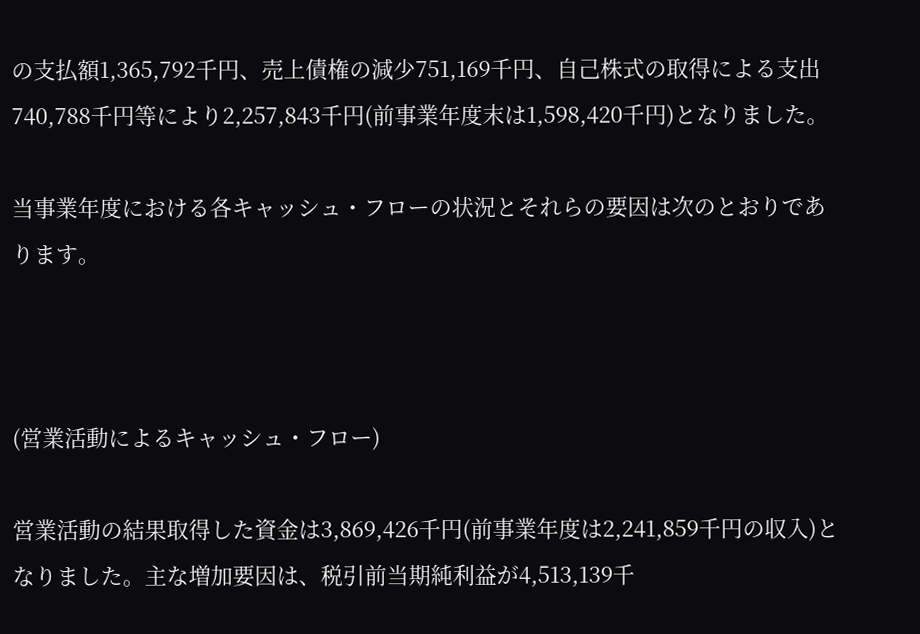の支払額1,365,792千円、売上債権の減少751,169千円、自己株式の取得による支出740,788千円等により2,257,843千円(前事業年度末は1,598,420千円)となりました。

当事業年度における各キャッシュ・フローの状況とそれらの要因は次のとおりであります。



(営業活動によるキャッシュ・フロー)

営業活動の結果取得した資金は3,869,426千円(前事業年度は2,241,859千円の収入)となりました。主な増加要因は、税引前当期純利益が4,513,139千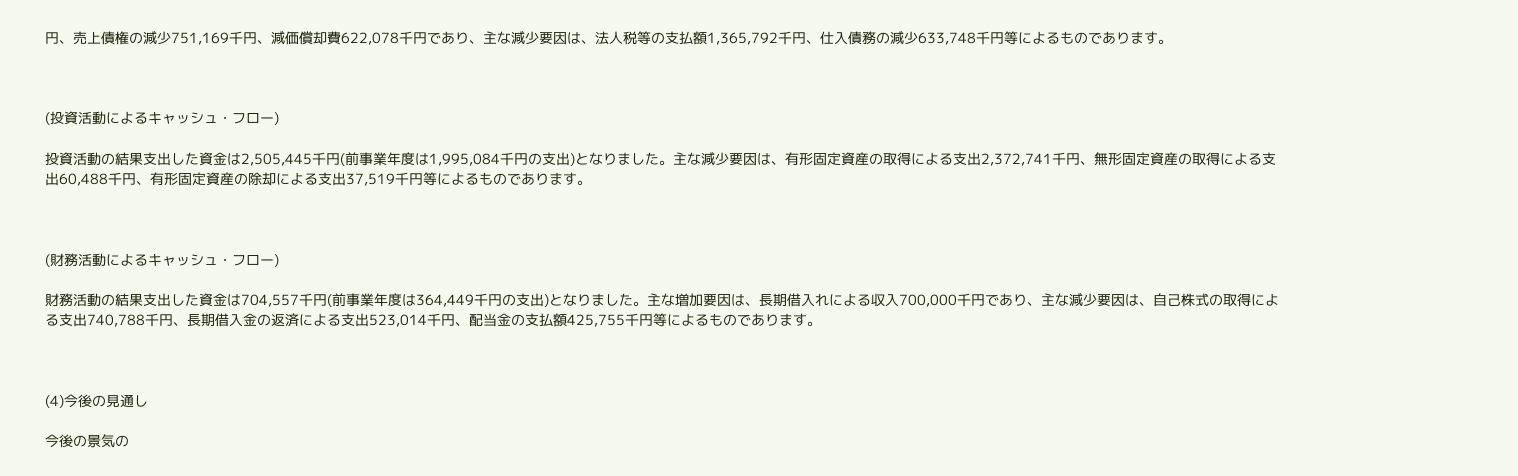円、売上債権の減少751,169千円、減価償却費622,078千円であり、主な減少要因は、法人税等の支払額1,365,792千円、仕入債務の減少633,748千円等によるものであります。



(投資活動によるキャッシュ・フロー)

投資活動の結果支出した資金は2,505,445千円(前事業年度は1,995,084千円の支出)となりました。主な減少要因は、有形固定資産の取得による支出2,372,741千円、無形固定資産の取得による支出60,488千円、有形固定資産の除却による支出37,519千円等によるものであります。



(財務活動によるキャッシュ・フロー)

財務活動の結果支出した資金は704,557千円(前事業年度は364,449千円の支出)となりました。主な増加要因は、長期借入れによる収入700,000千円であり、主な減少要因は、自己株式の取得による支出740,788千円、長期借入金の返済による支出523,014千円、配当金の支払額425,755千円等によるものであります。



(4)今後の見通し

今後の景気の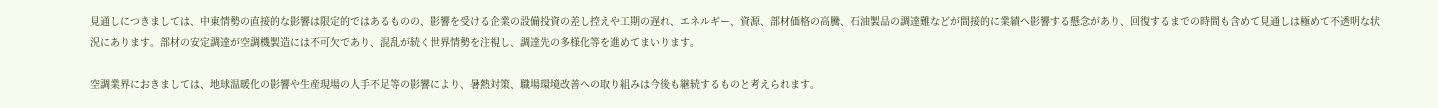見通しにつきましては、中東情勢の直接的な影響は限定的ではあるものの、影響を受ける企業の設備投資の差し控えや工期の遅れ、エネルギー、資源、部材価格の高騰、石油製品の調達難などが間接的に業績へ影響する懸念があり、回復するまでの時間も含めて見通しは極めて不透明な状況にあります。部材の安定調達が空調機製造には不可欠であり、混乱が続く世界情勢を注視し、調達先の多様化等を進めてまいります。

空調業界におきましては、地球温暖化の影響や生産現場の人手不足等の影響により、暑熱対策、職場環境改善への取り組みは今後も継続するものと考えられます。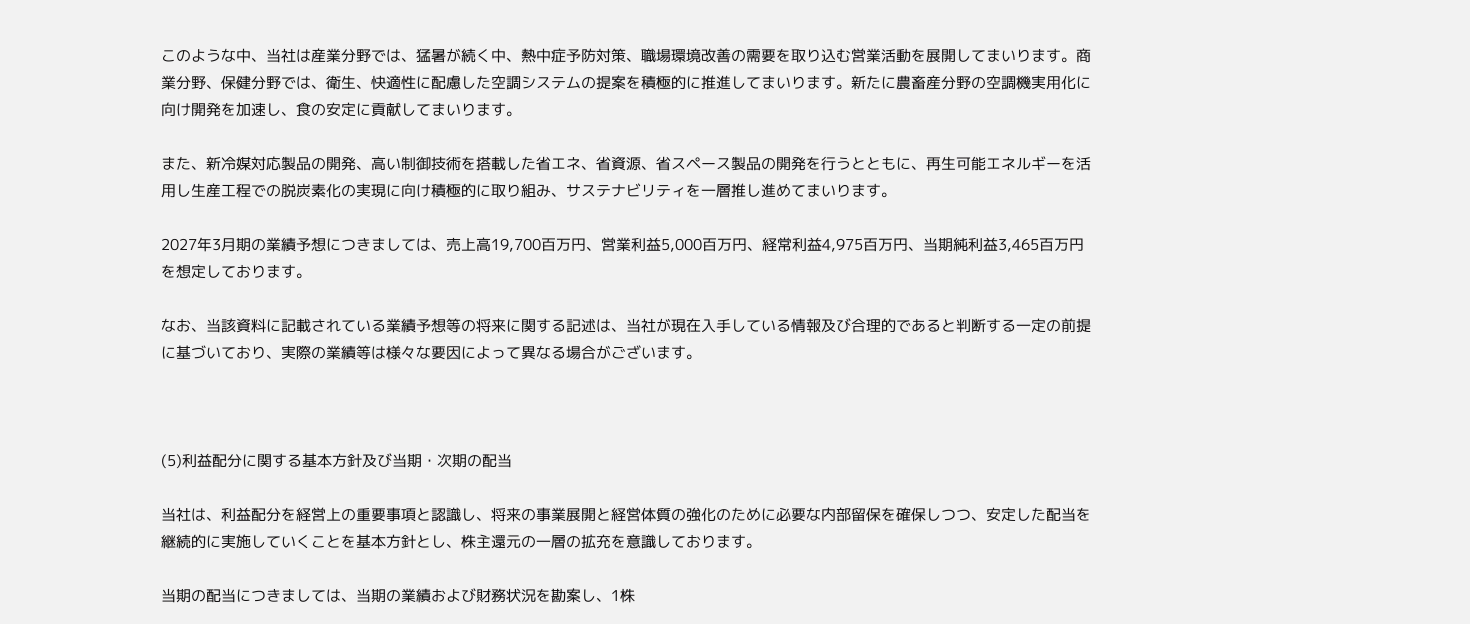このような中、当社は産業分野では、猛暑が続く中、熱中症予防対策、職場環境改善の需要を取り込む営業活動を展開してまいります。商業分野、保健分野では、衛生、快適性に配慮した空調システムの提案を積極的に推進してまいります。新たに農畜産分野の空調機実用化に向け開発を加速し、食の安定に貢献してまいります。

また、新冷媒対応製品の開発、高い制御技術を搭載した省エネ、省資源、省スペース製品の開発を行うとともに、再生可能エネルギーを活用し生産工程での脱炭素化の実現に向け積極的に取り組み、サステナビリティを一層推し進めてまいります。

2027年3月期の業績予想につきましては、売上高19,700百万円、営業利益5,000百万円、経常利益4,975百万円、当期純利益3,465百万円を想定しております。

なお、当該資料に記載されている業績予想等の将来に関する記述は、当社が現在入手している情報及び合理的であると判断する一定の前提に基づいており、実際の業績等は様々な要因によって異なる場合がございます。



(5)利益配分に関する基本方針及び当期・次期の配当

当社は、利益配分を経営上の重要事項と認識し、将来の事業展開と経営体質の強化のために必要な内部留保を確保しつつ、安定した配当を継続的に実施していくことを基本方針とし、株主還元の一層の拡充を意識しております。

当期の配当につきましては、当期の業績および財務状況を勘案し、1株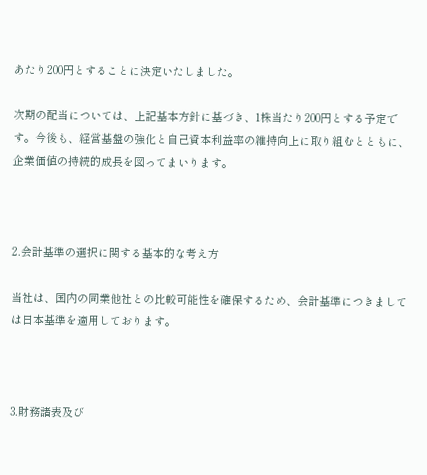あたり200円とすることに決定いたしました。

次期の配当については、上記基本方針に基づき、1株当たり200円とする予定です。今後も、経営基盤の強化と自己資本利益率の維持向上に取り組むとともに、企業価値の持続的成長を図ってまいります。



2.会計基準の選択に関する基本的な考え方

当社は、国内の同業他社との比較可能性を確保するため、会計基準につきましては日本基準を適用しております。



3.財務諸表及び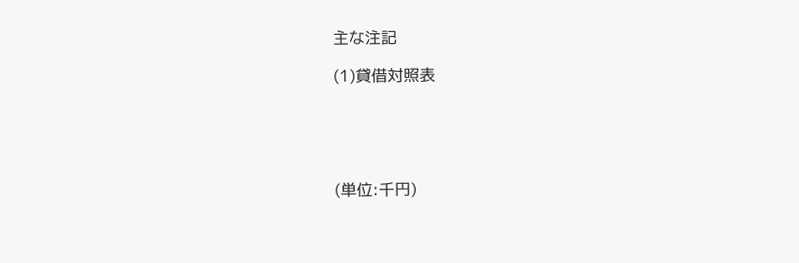主な注記

(1)貸借対照表





(単位:千円)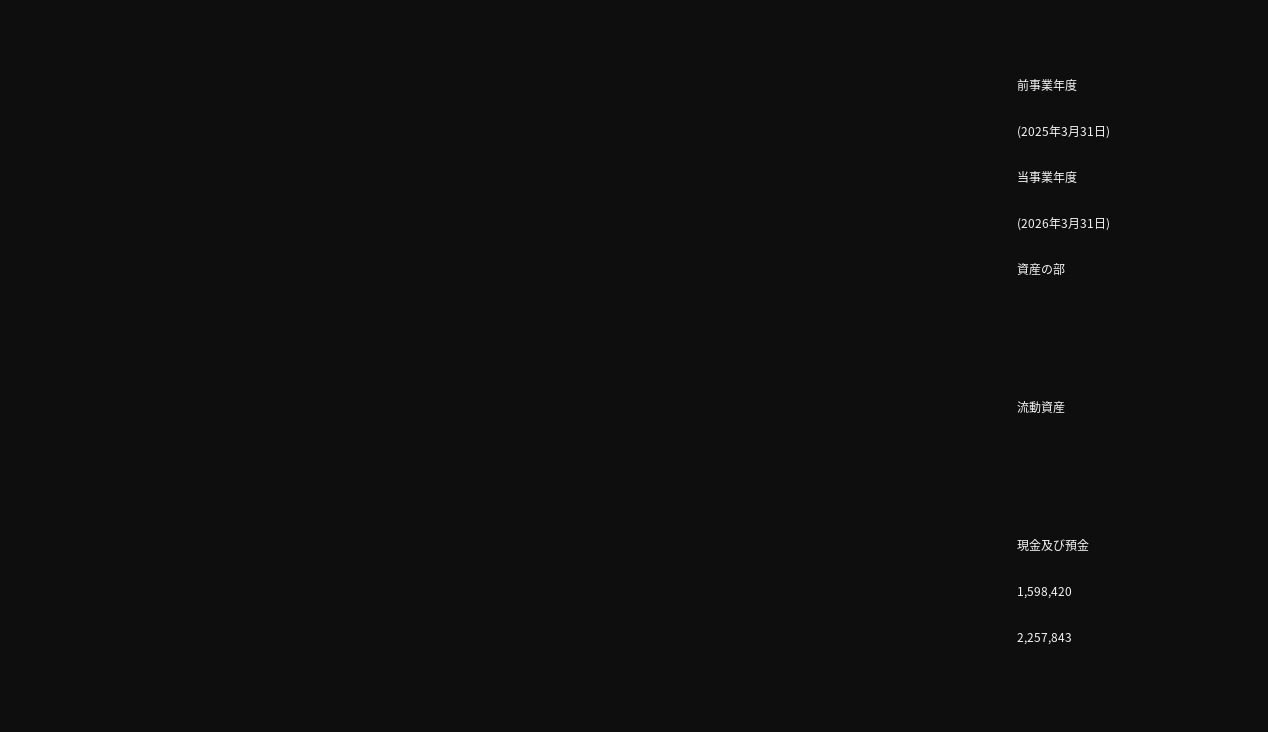前事業年度

(2025年3月31日)

当事業年度

(2026年3月31日)

資産の部





流動資産





現金及び預金

1,598,420

2,257,843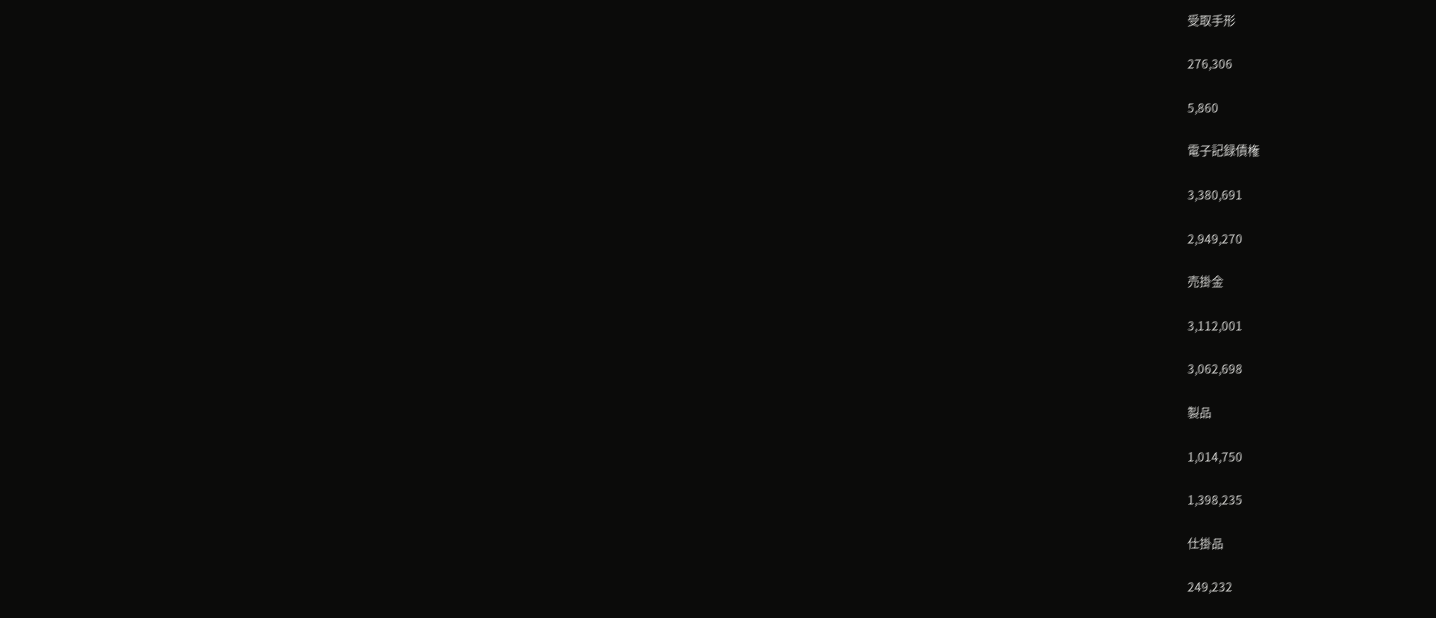受取手形

276,306

5,860

電子記録債権

3,380,691

2,949,270

売掛金

3,112,001

3,062,698

製品

1,014,750

1,398,235

仕掛品

249,232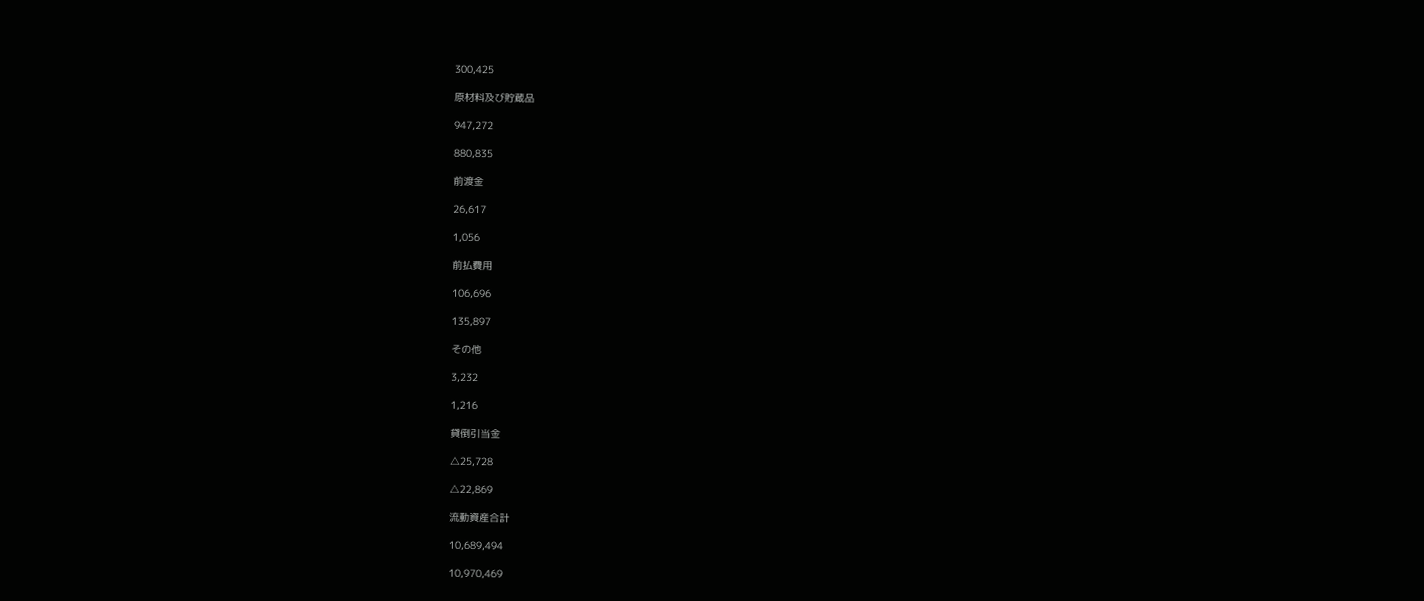300,425

原材料及び貯蔵品

947,272

880,835

前渡金

26,617

1,056

前払費用

106,696

135,897

その他

3,232

1,216

貸倒引当金

△25,728

△22,869

流動資産合計

10,689,494

10,970,469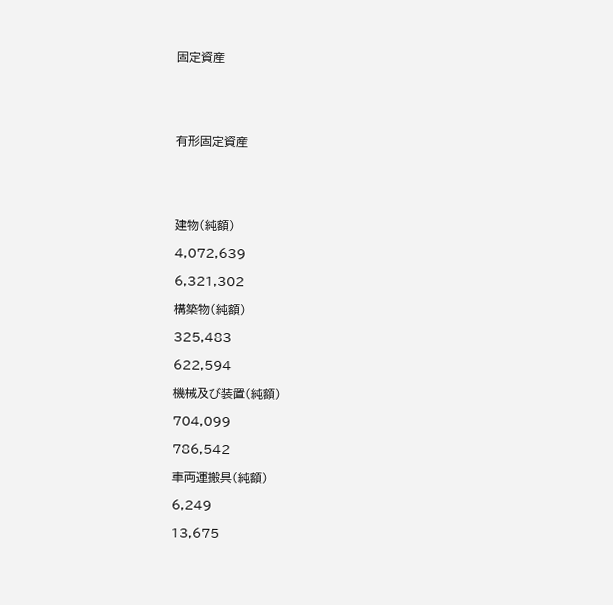固定資産





有形固定資産





建物(純額)

4,072,639

6,321,302

構築物(純額)

325,483

622,594

機械及び装置(純額)

704,099

786,542

車両運搬具(純額)

6,249

13,675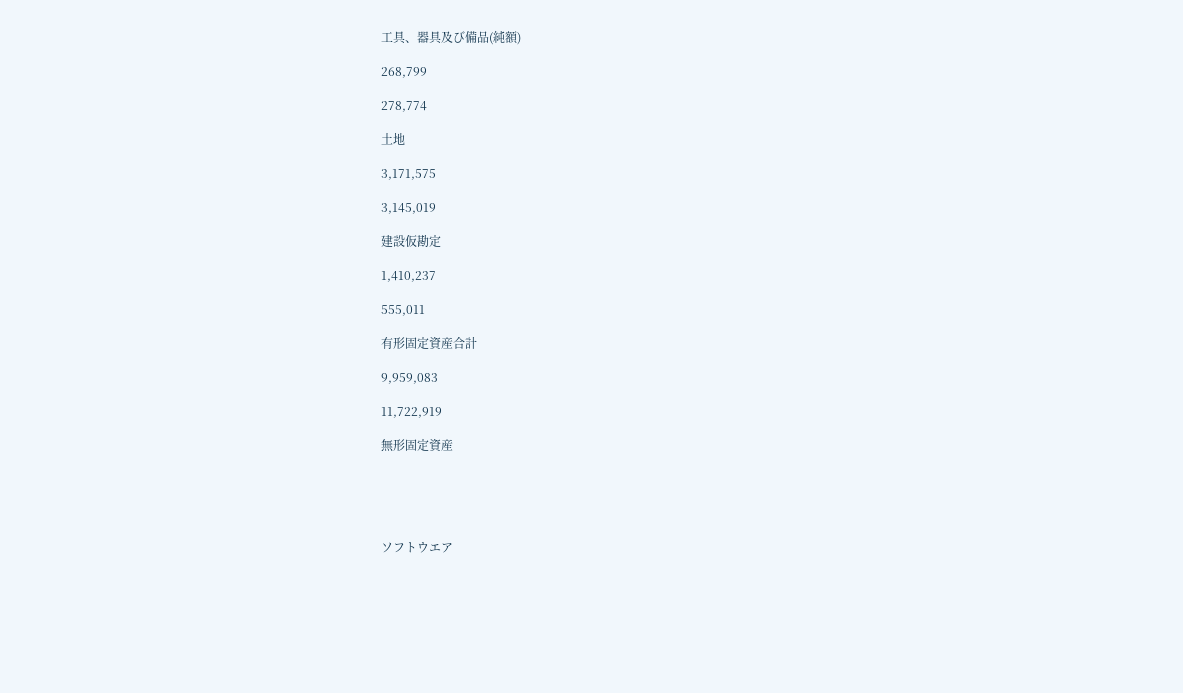工具、器具及び備品(純額)

268,799

278,774

土地

3,171,575

3,145,019

建設仮勘定

1,410,237

555,011

有形固定資産合計

9,959,083

11,722,919

無形固定資産





ソフトウエア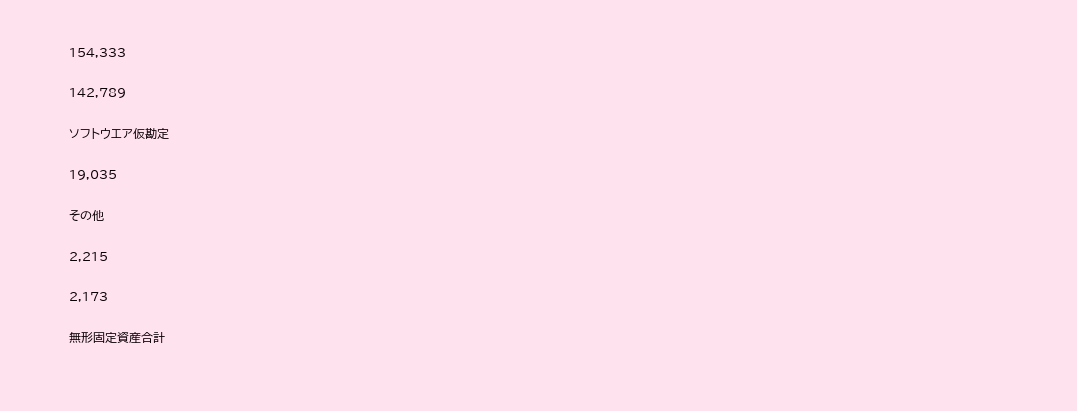154,333

142,789

ソフトウエア仮勘定

19,035

その他

2,215

2,173

無形固定資産合計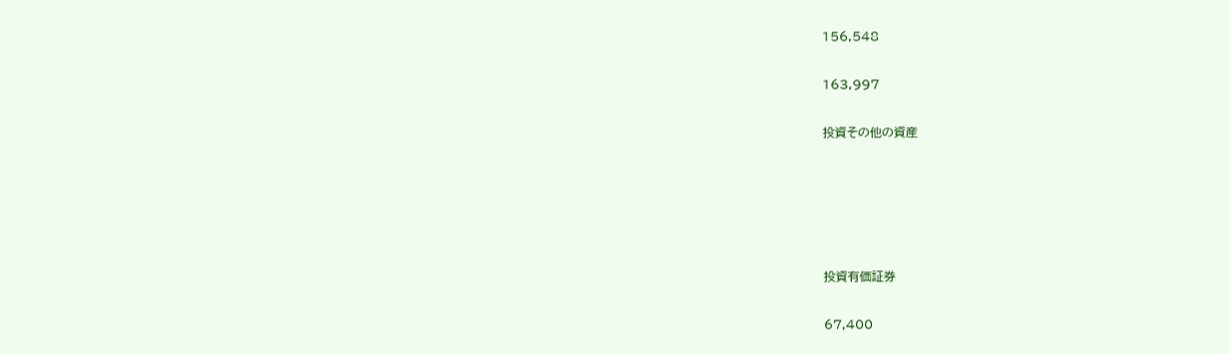156,548

163,997

投資その他の資産





投資有価証券

67,400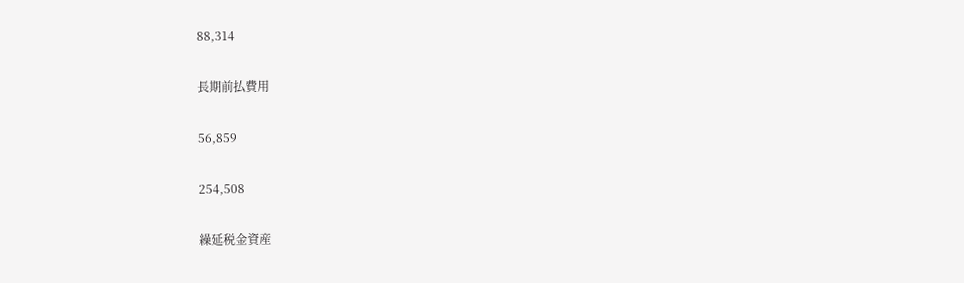88,314

長期前払費用

56,859

254,508

繰延税金資産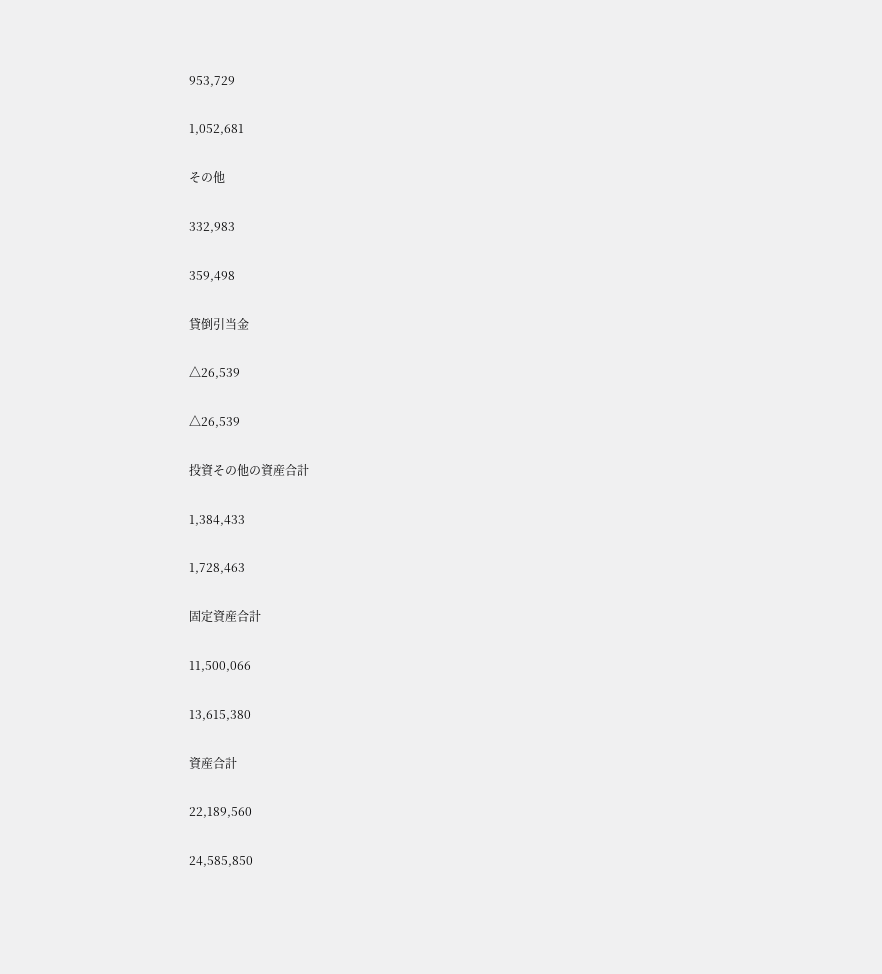953,729

1,052,681

その他

332,983

359,498

貸倒引当金

△26,539

△26,539

投資その他の資産合計

1,384,433

1,728,463

固定資産合計

11,500,066

13,615,380

資産合計

22,189,560

24,585,850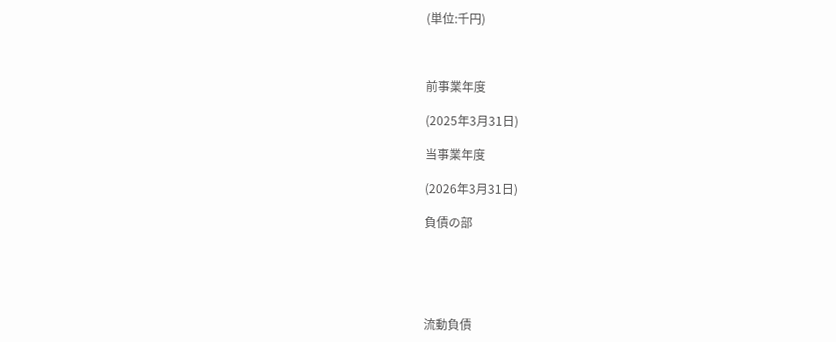(単位:千円)



前事業年度

(2025年3月31日)

当事業年度

(2026年3月31日)

負債の部





流動負債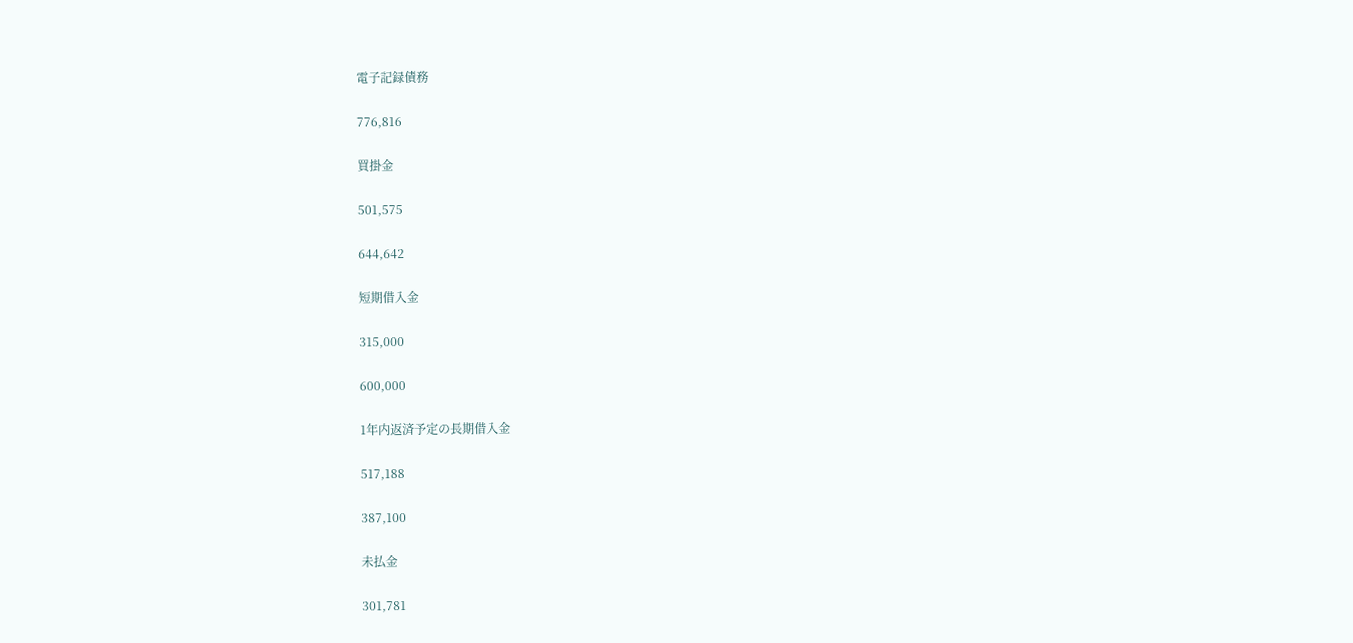電子記録債務

776,816

買掛金

501,575

644,642

短期借入金

315,000

600,000

1年内返済予定の長期借入金

517,188

387,100

未払金

301,781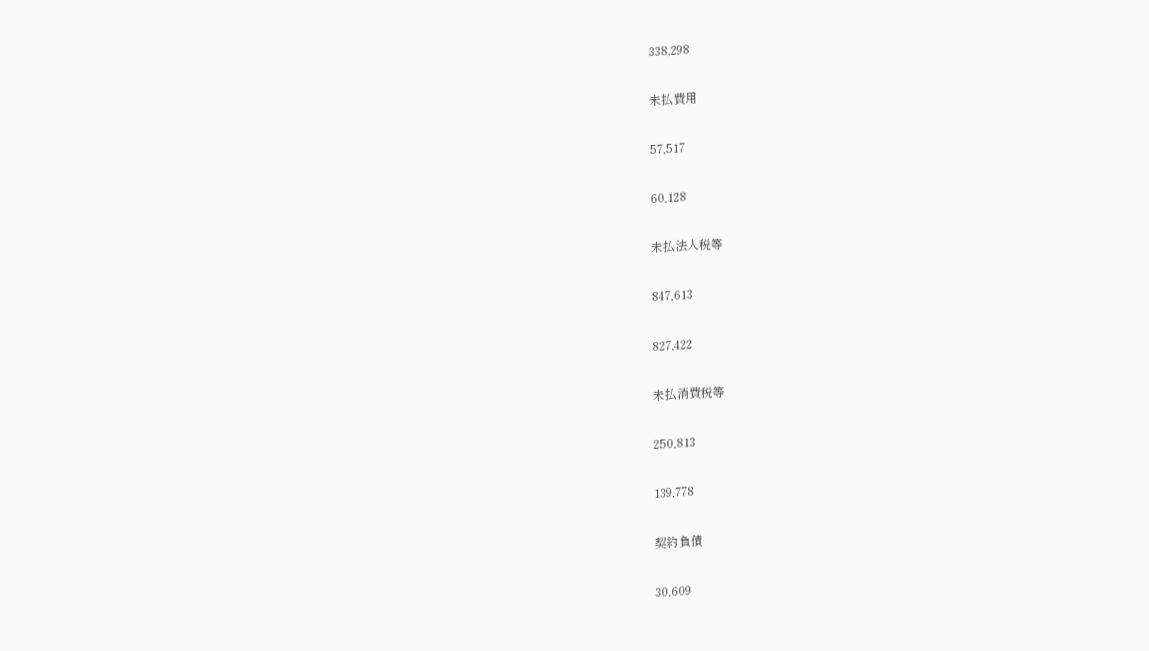338,298

未払費用

57,517

60,128

未払法人税等

847,613

827,422

未払消費税等

250,813

139,778

契約負債

30,609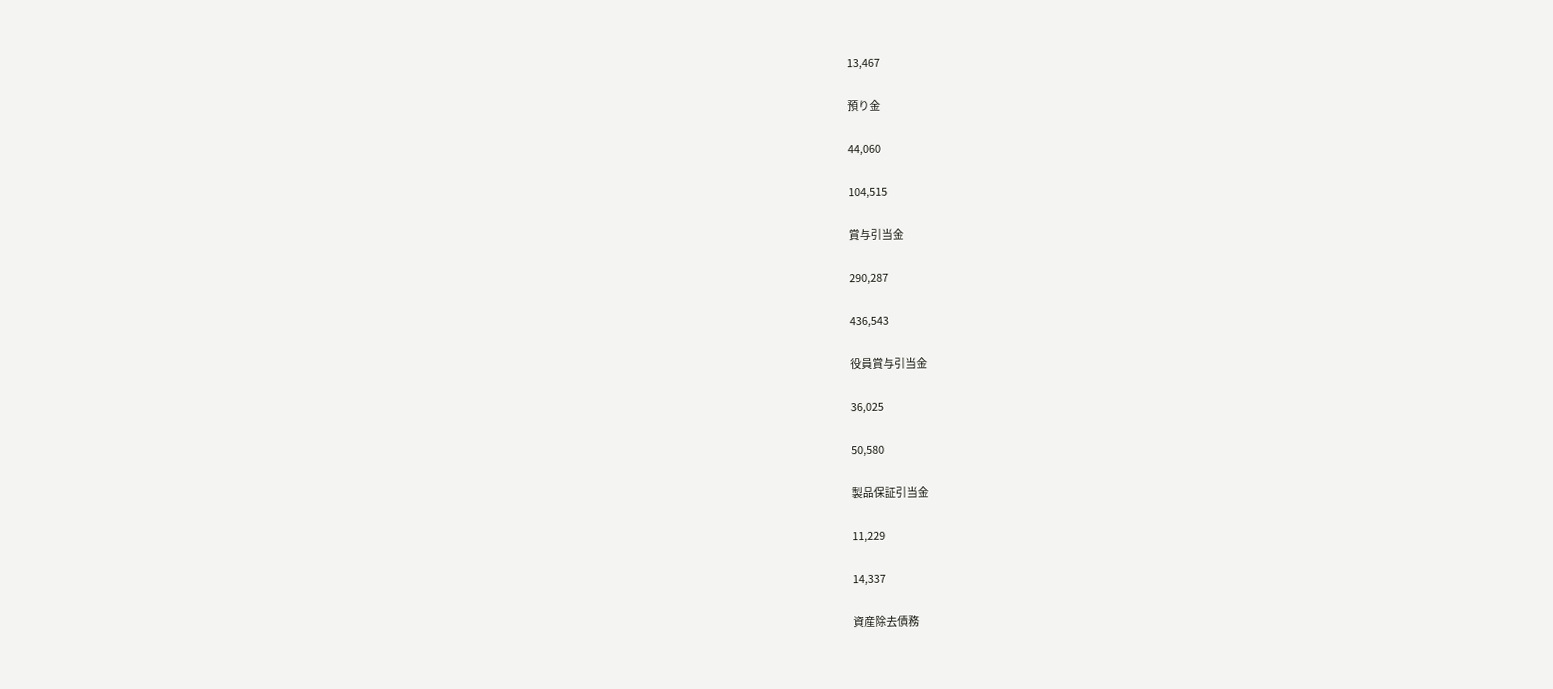13,467

預り金

44,060

104,515

賞与引当金

290,287

436,543

役員賞与引当金

36,025

50,580

製品保証引当金

11,229

14,337

資産除去債務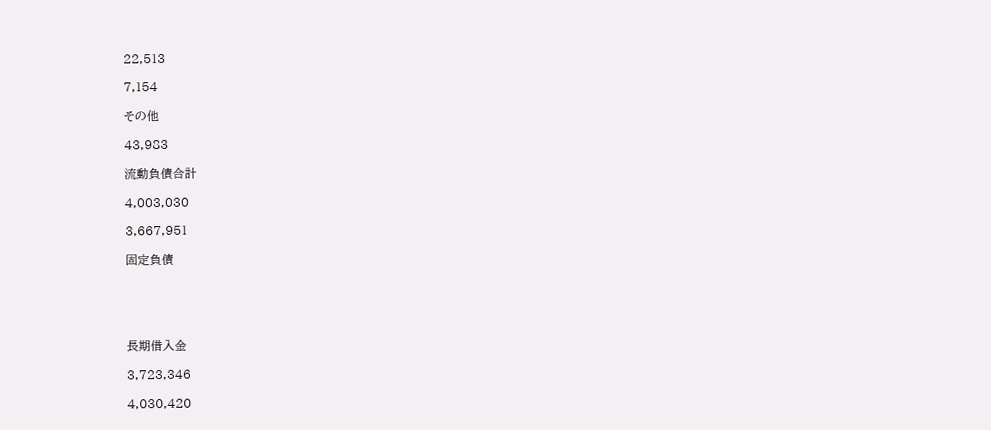22,513

7,154

その他

43,983

流動負債合計

4,003,030

3,667,951

固定負債





長期借入金

3,723,346

4,030,420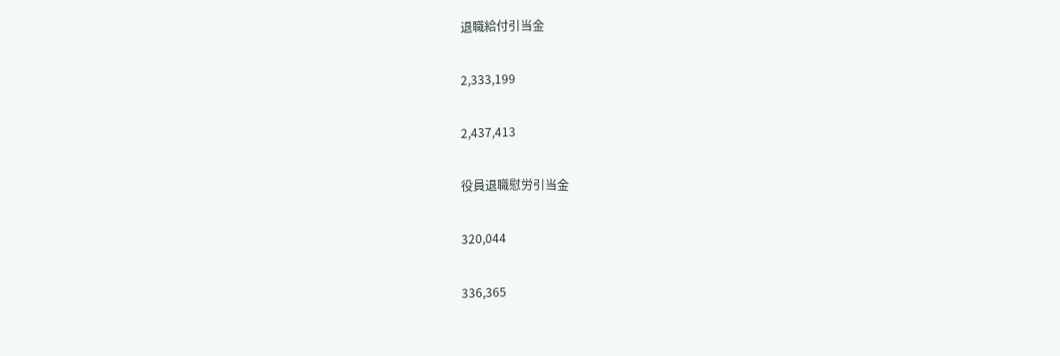退職給付引当金

2,333,199

2,437,413

役員退職慰労引当金

320,044

336,365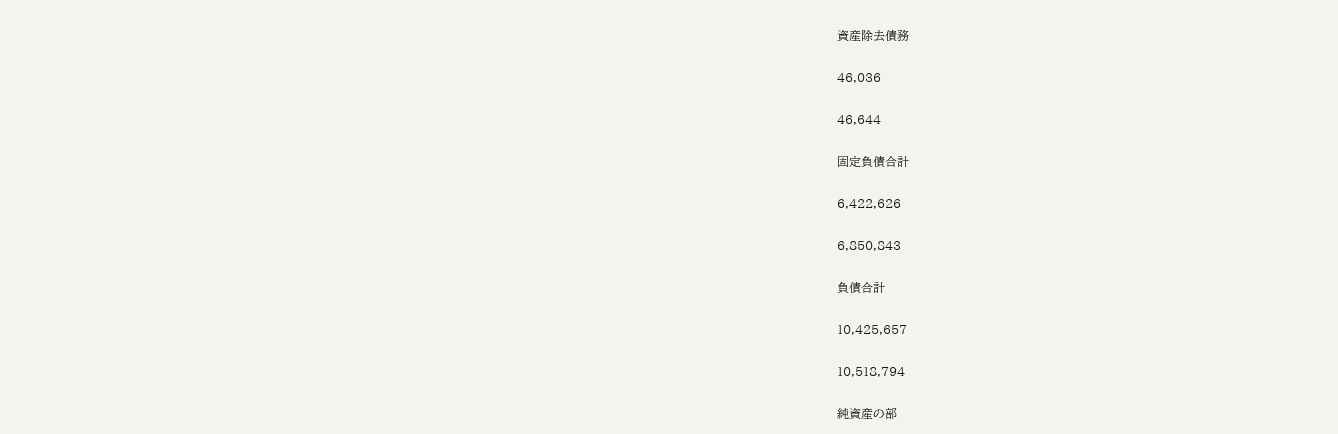資産除去債務

46,036

46,644

固定負債合計

6,422,626

6,850,843

負債合計

10,425,657

10,518,794

純資産の部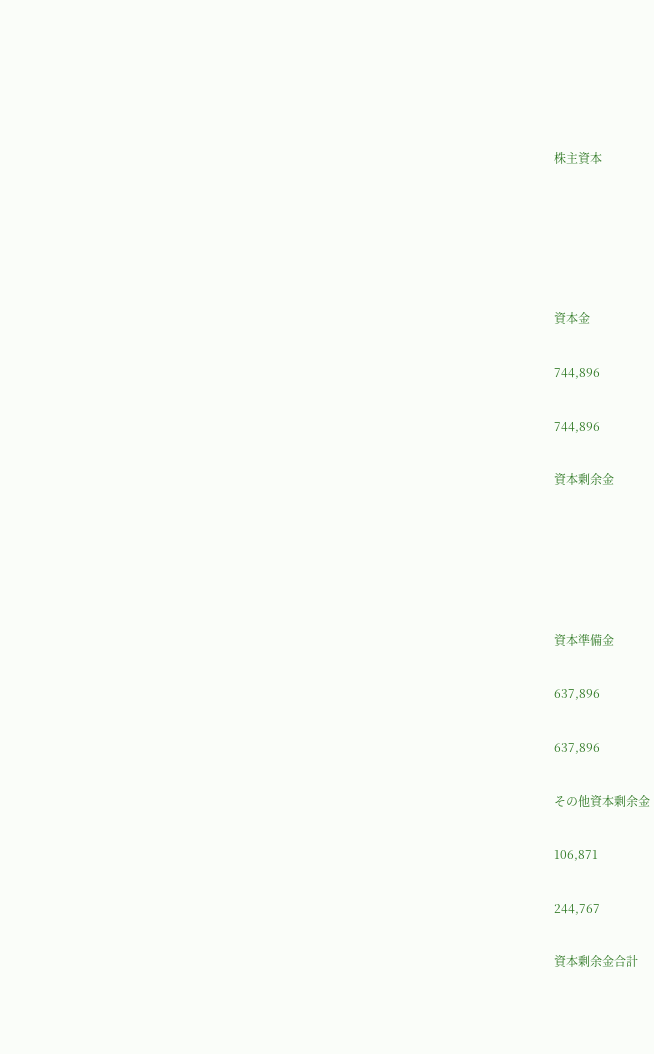株主資本





資本金

744,896

744,896

資本剰余金





資本準備金

637,896

637,896

その他資本剰余金

106,871

244,767

資本剰余金合計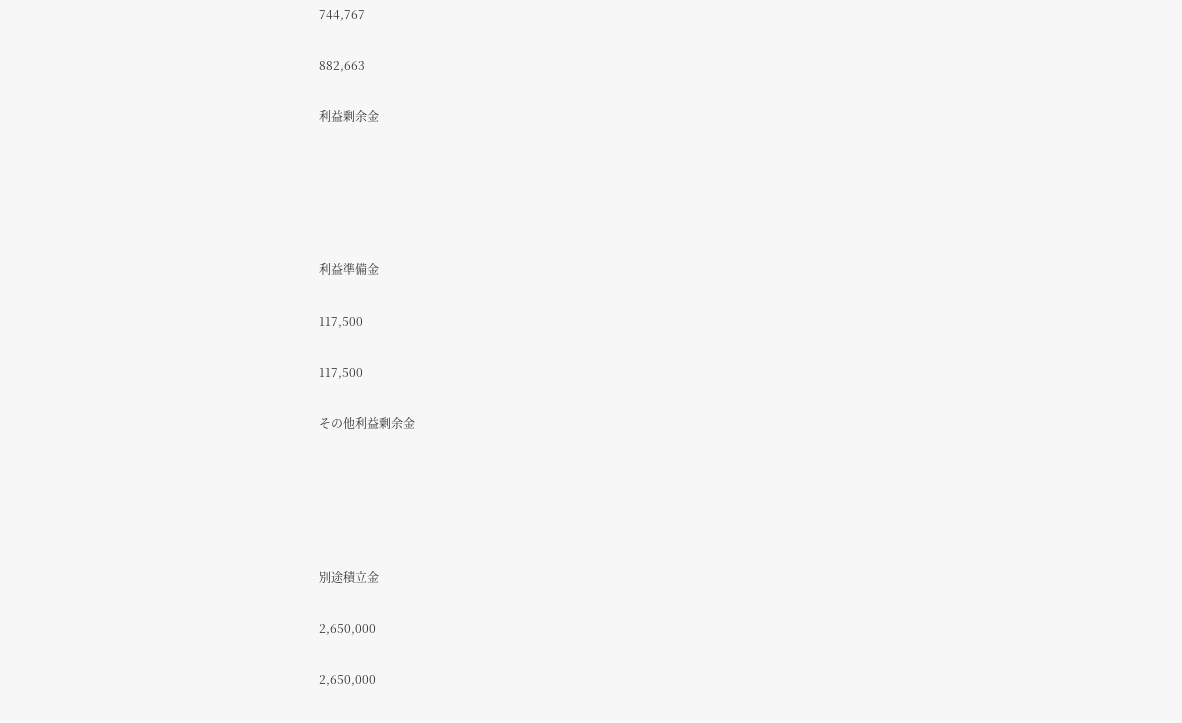744,767

882,663

利益剰余金





利益準備金

117,500

117,500

その他利益剰余金





別途積立金

2,650,000

2,650,000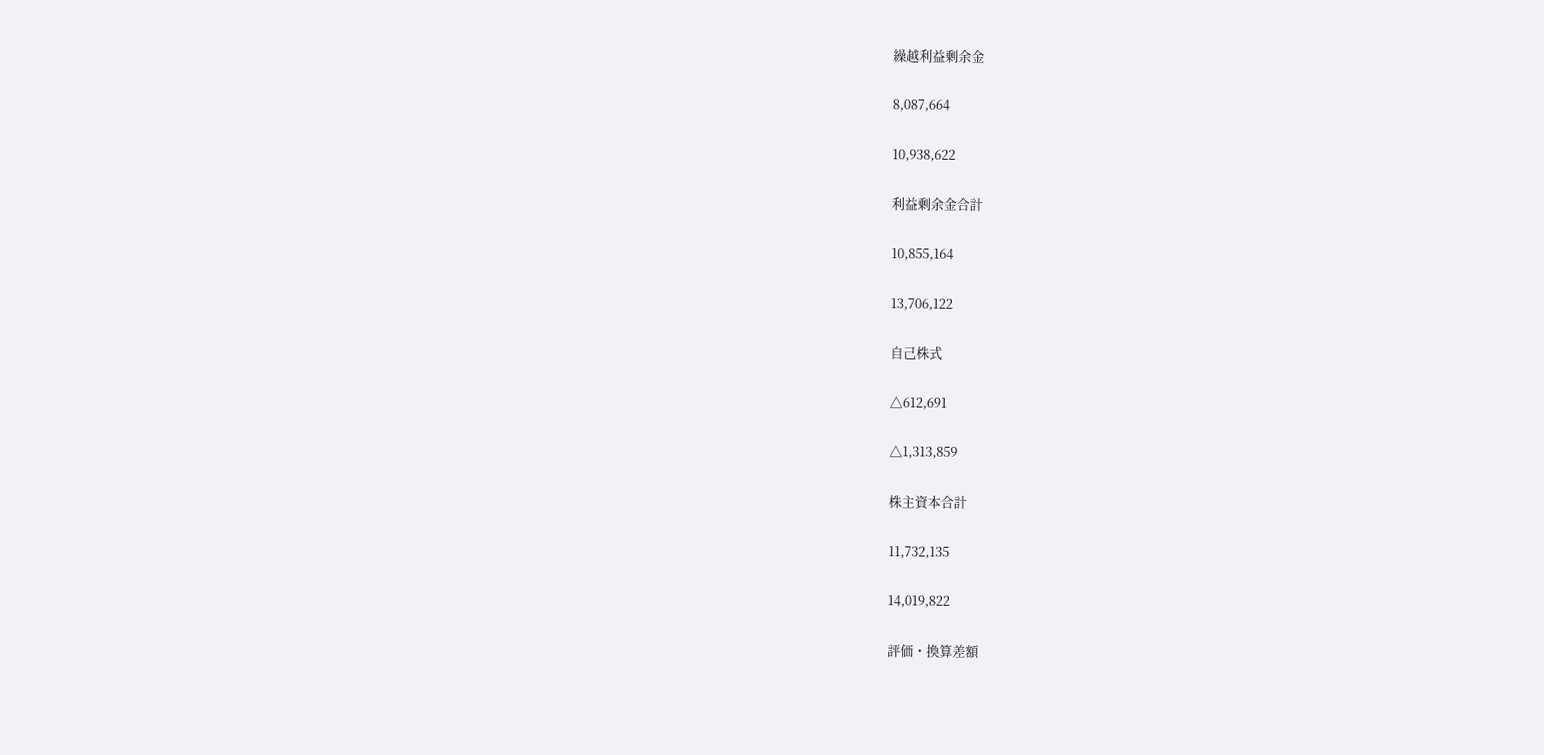繰越利益剰余金

8,087,664

10,938,622

利益剰余金合計

10,855,164

13,706,122

自己株式

△612,691

△1,313,859

株主資本合計

11,732,135

14,019,822

評価・換算差額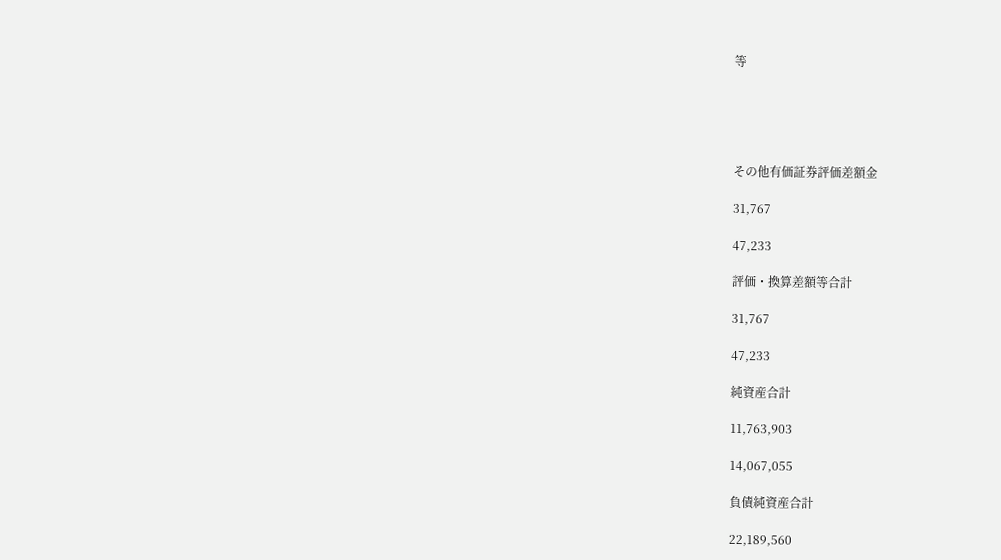等





その他有価証券評価差額金

31,767

47,233

評価・換算差額等合計

31,767

47,233

純資産合計

11,763,903

14,067,055

負債純資産合計

22,189,560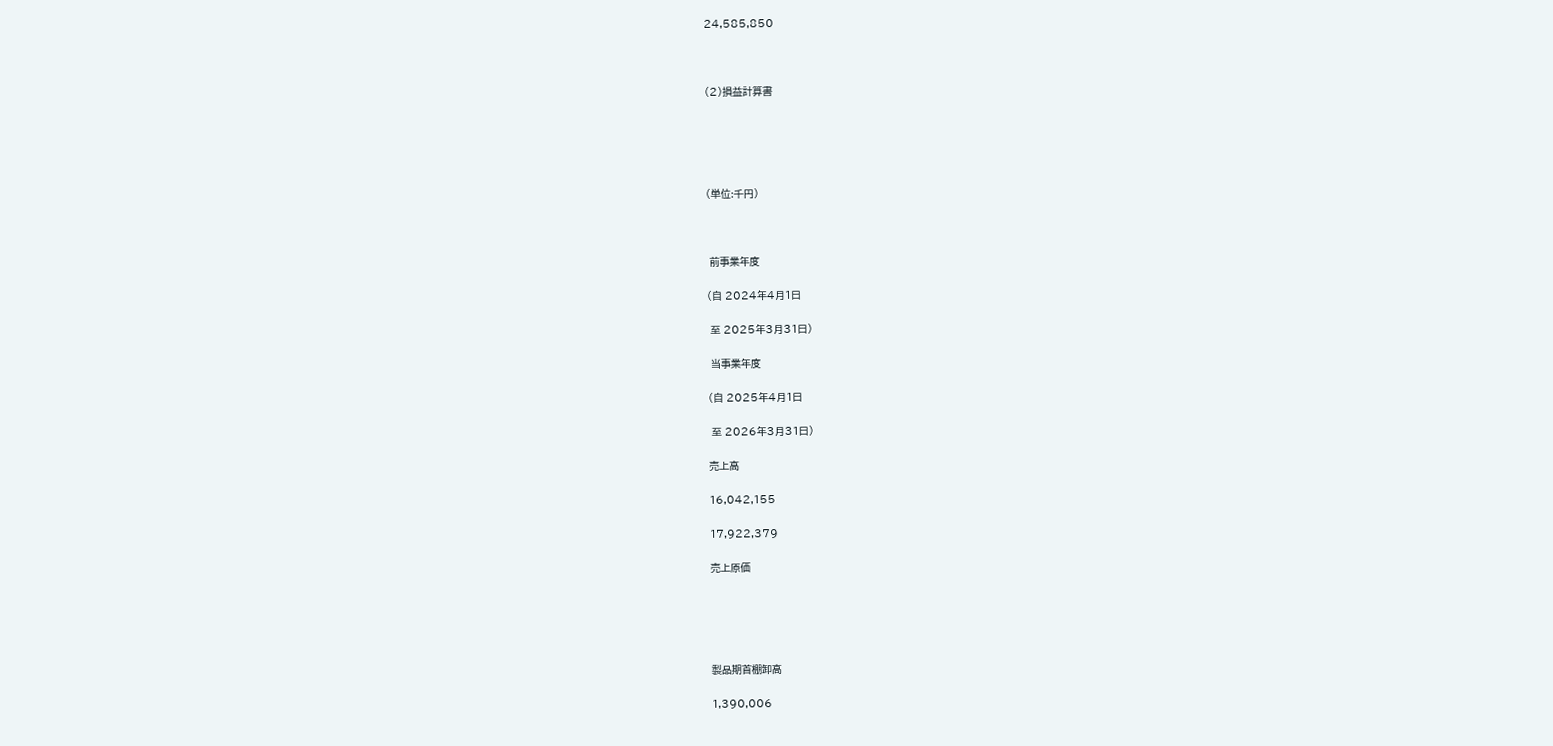24,585,850



(2)損益計算書





(単位:千円)



 前事業年度

(自 2024年4月1日

 至 2025年3月31日)

 当事業年度

(自 2025年4月1日

 至 2026年3月31日)

売上高

16,042,155

17,922,379

売上原価





製品期首棚卸高

1,390,006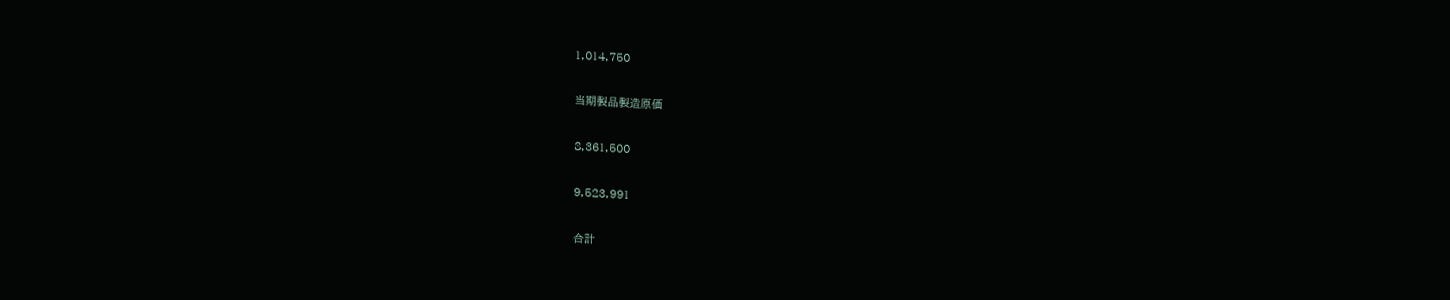1,014,750

当期製品製造原価

8,361,500

9,523,991

合計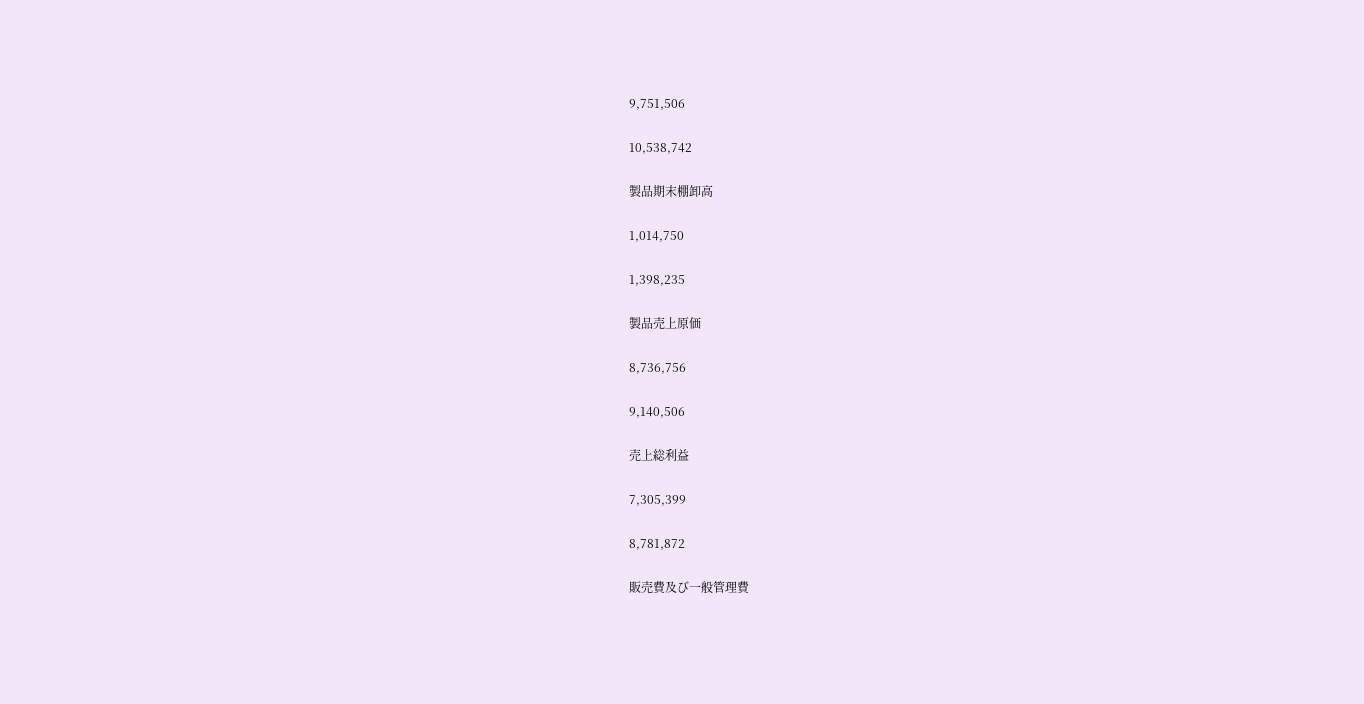9,751,506

10,538,742

製品期末棚卸高

1,014,750

1,398,235

製品売上原価

8,736,756

9,140,506

売上総利益

7,305,399

8,781,872

販売費及び一般管理費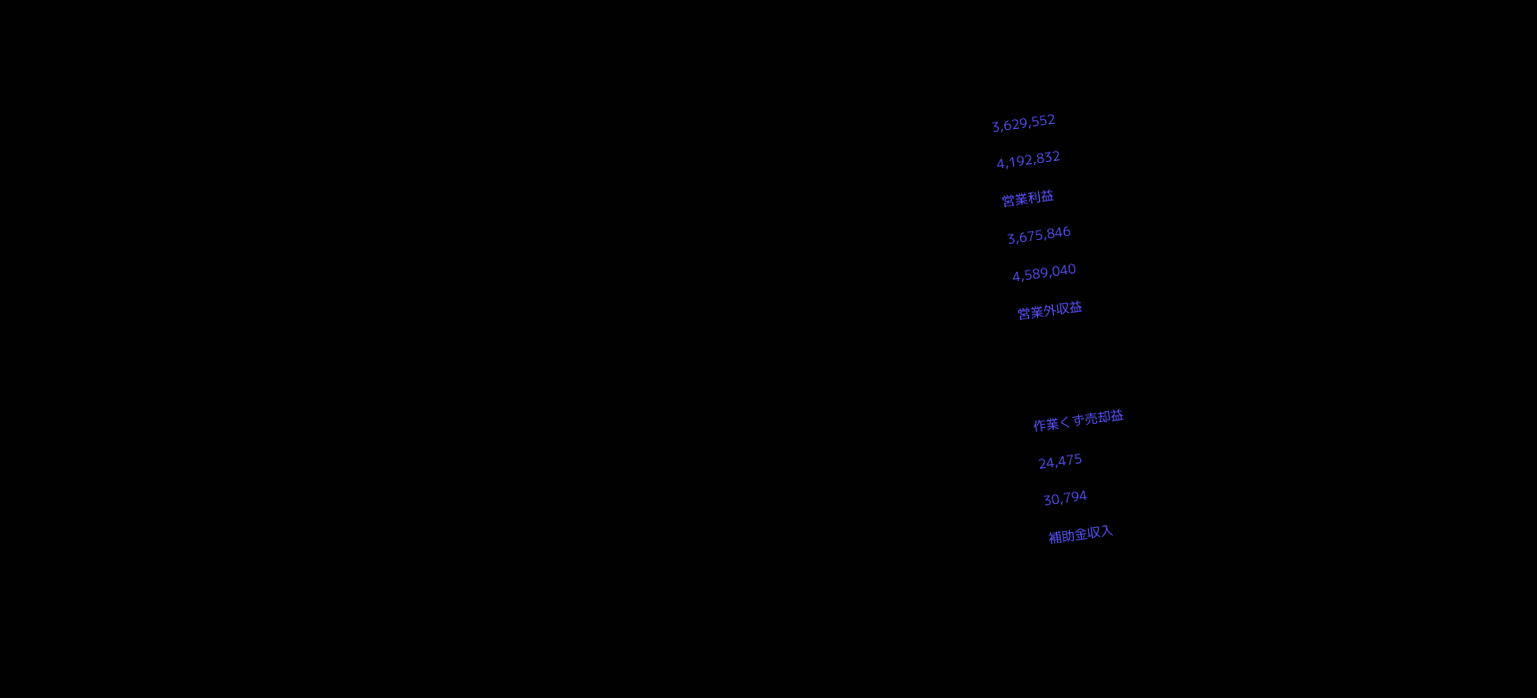3,629,552

4,192,832

営業利益

3,675,846

4,589,040

営業外収益





作業くず売却益

24,475

30,794

補助金収入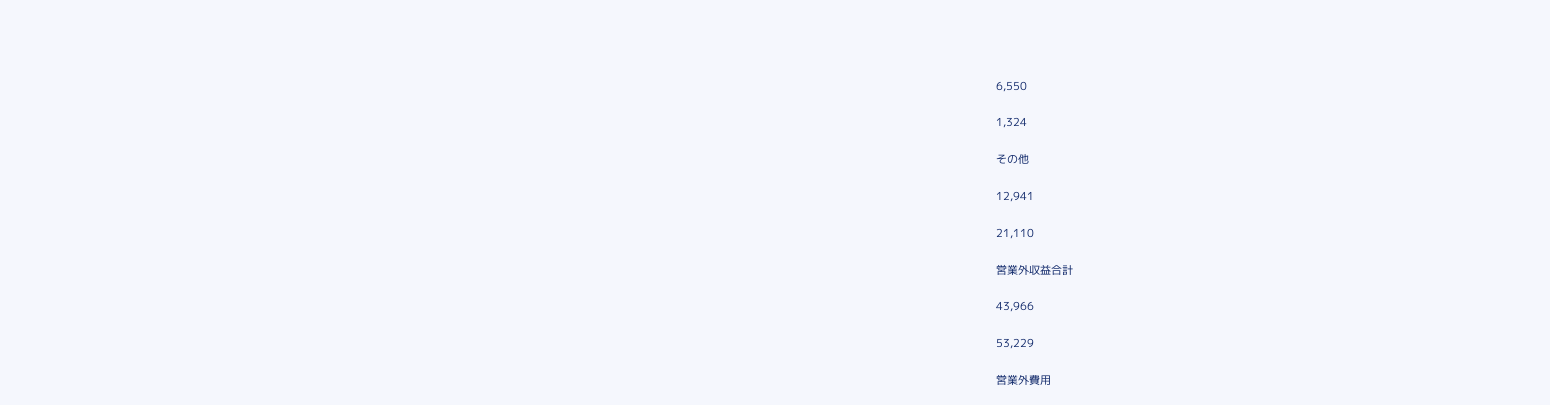6,550

1,324

その他

12,941

21,110

営業外収益合計

43,966

53,229

営業外費用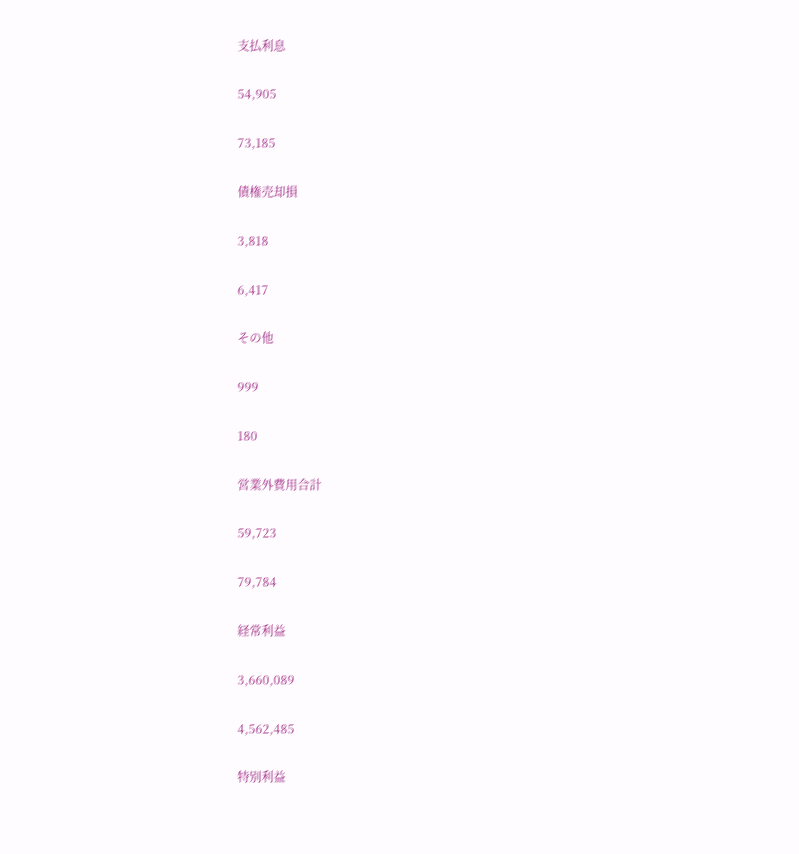支払利息

54,905

73,185

債権売却損

3,818

6,417

その他

999

180

営業外費用合計

59,723

79,784

経常利益

3,660,089

4,562,485

特別利益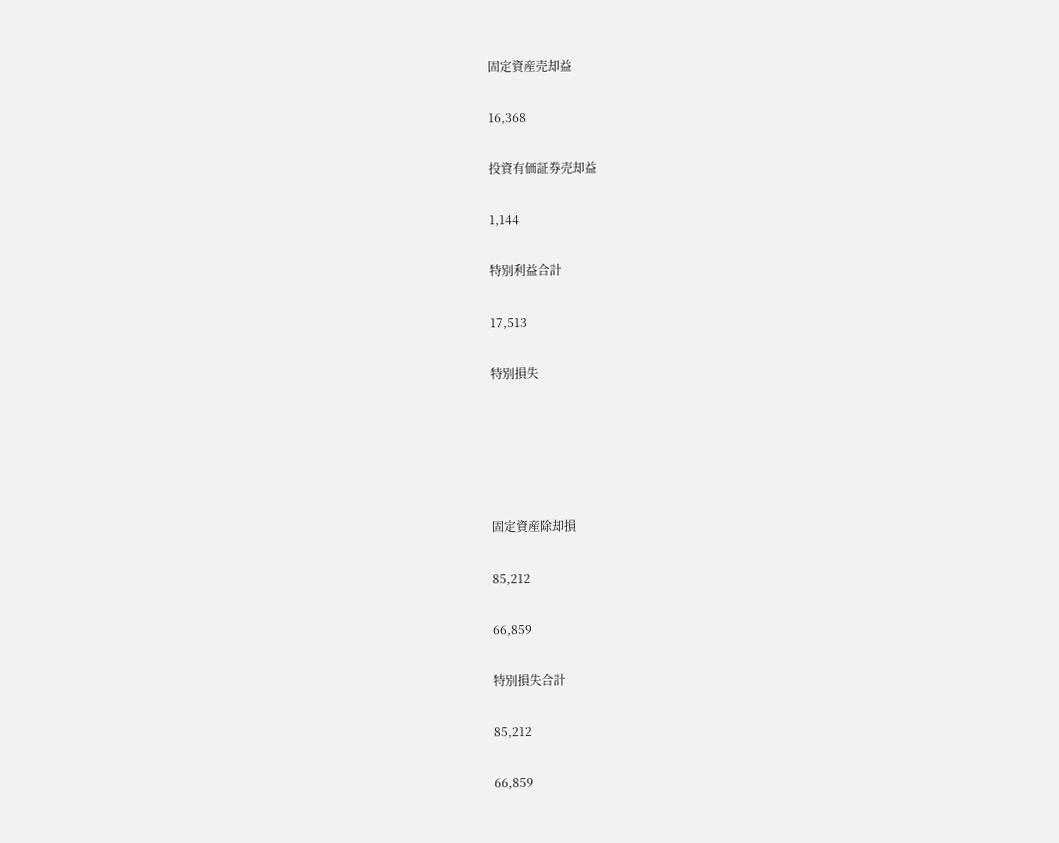固定資産売却益

16,368

投資有価証券売却益

1,144

特別利益合計

17,513

特別損失





固定資産除却損

85,212

66,859

特別損失合計

85,212

66,859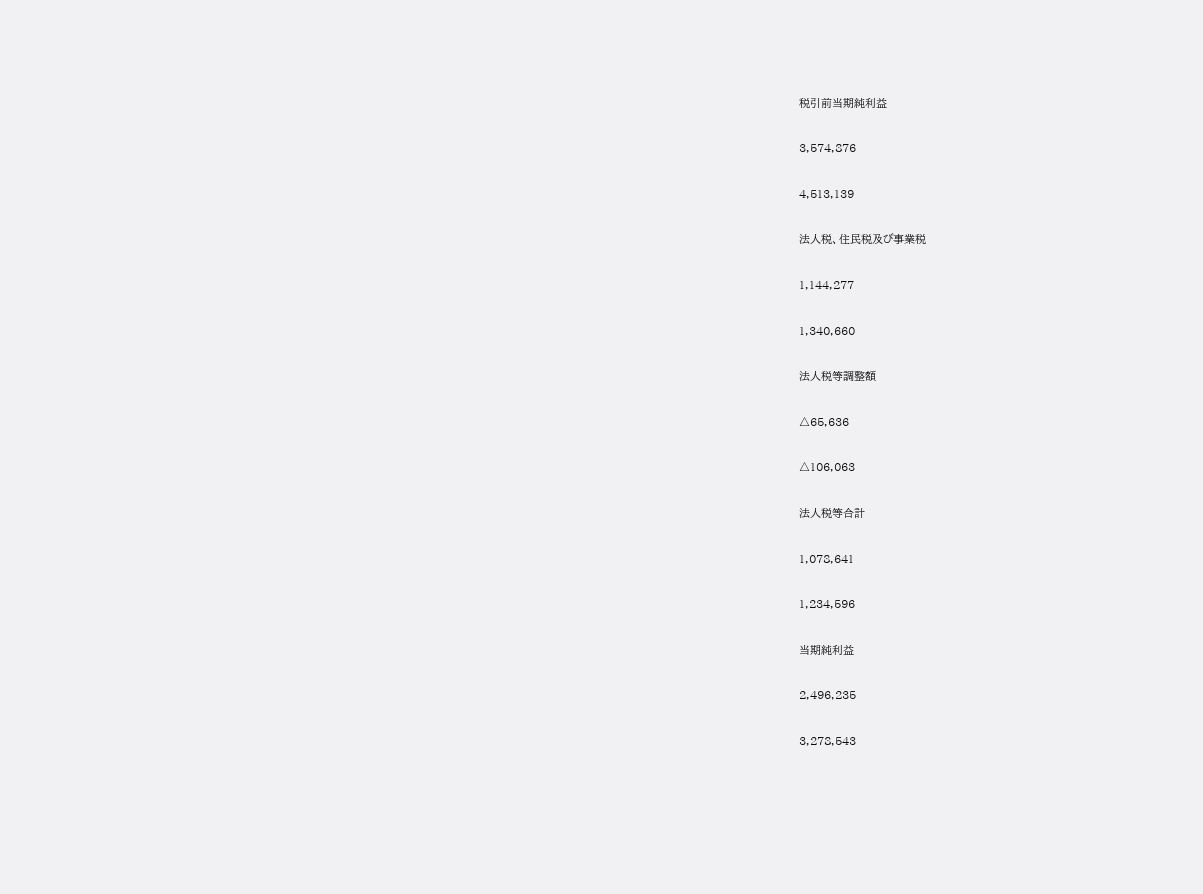税引前当期純利益

3,574,876

4,513,139

法人税、住民税及び事業税

1,144,277

1,340,660

法人税等調整額

△65,636

△106,063

法人税等合計

1,078,641

1,234,596

当期純利益

2,496,235

3,278,543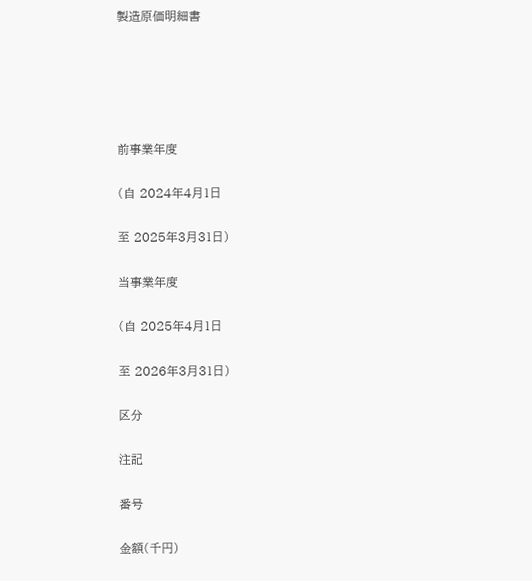製造原価明細書





前事業年度

(自 2024年4月1日

至 2025年3月31日)

当事業年度

(自 2025年4月1日

至 2026年3月31日)

区分

注記

番号

金額(千円)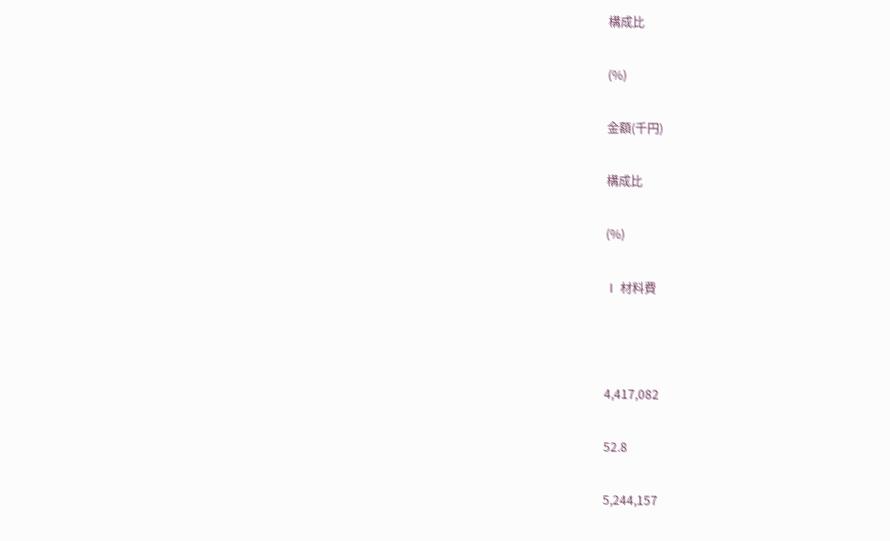構成比

(%)

金額(千円)

構成比

(%)

Ⅰ 材料費



4,417,082

52.8

5,244,157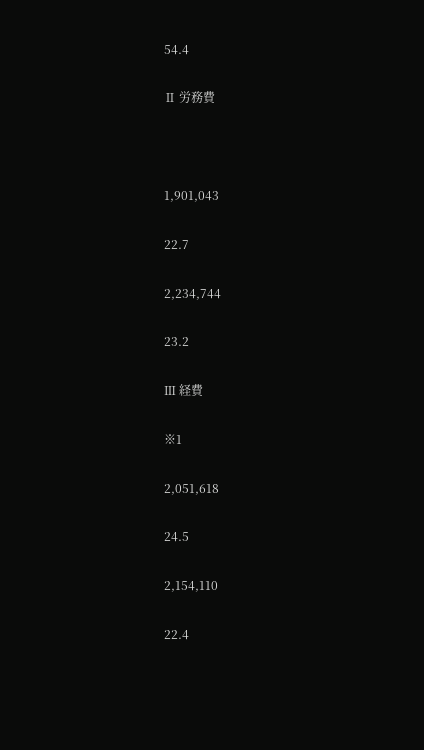54.4

Ⅱ 労務費



1,901,043

22.7

2,234,744

23.2

Ⅲ 経費

※1

2,051,618

24.5

2,154,110

22.4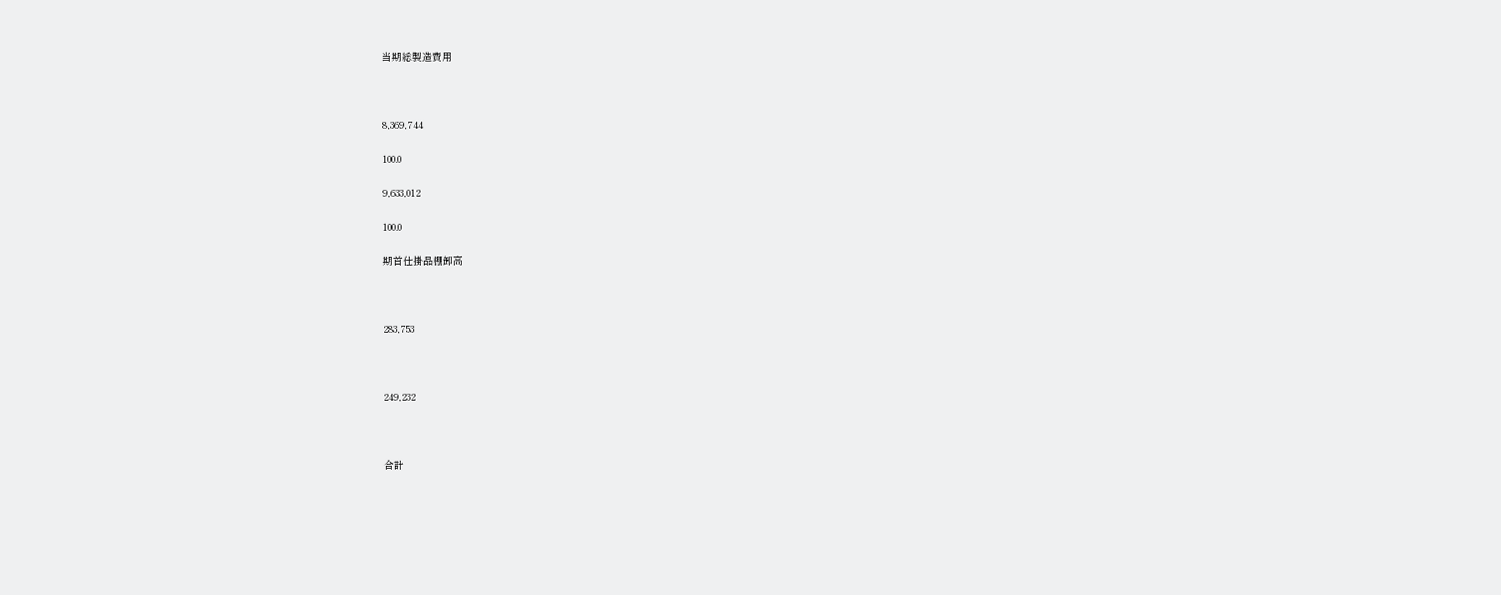当期総製造費用



8,369,744

100.0

9,633,012

100.0

期首仕掛品棚卸高



283,753



249,232



合計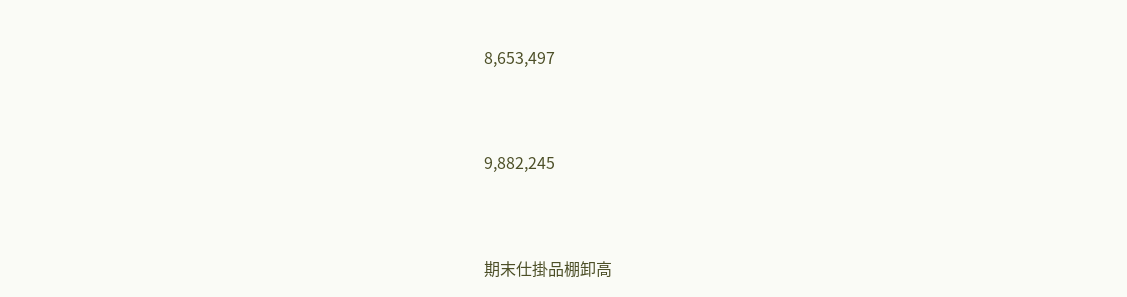8,653,497



9,882,245



期末仕掛品棚卸高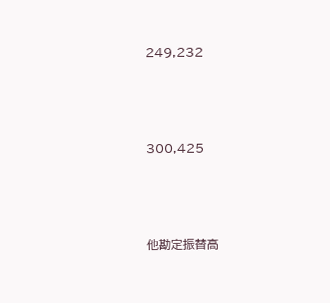249,232



300,425



他勘定振替高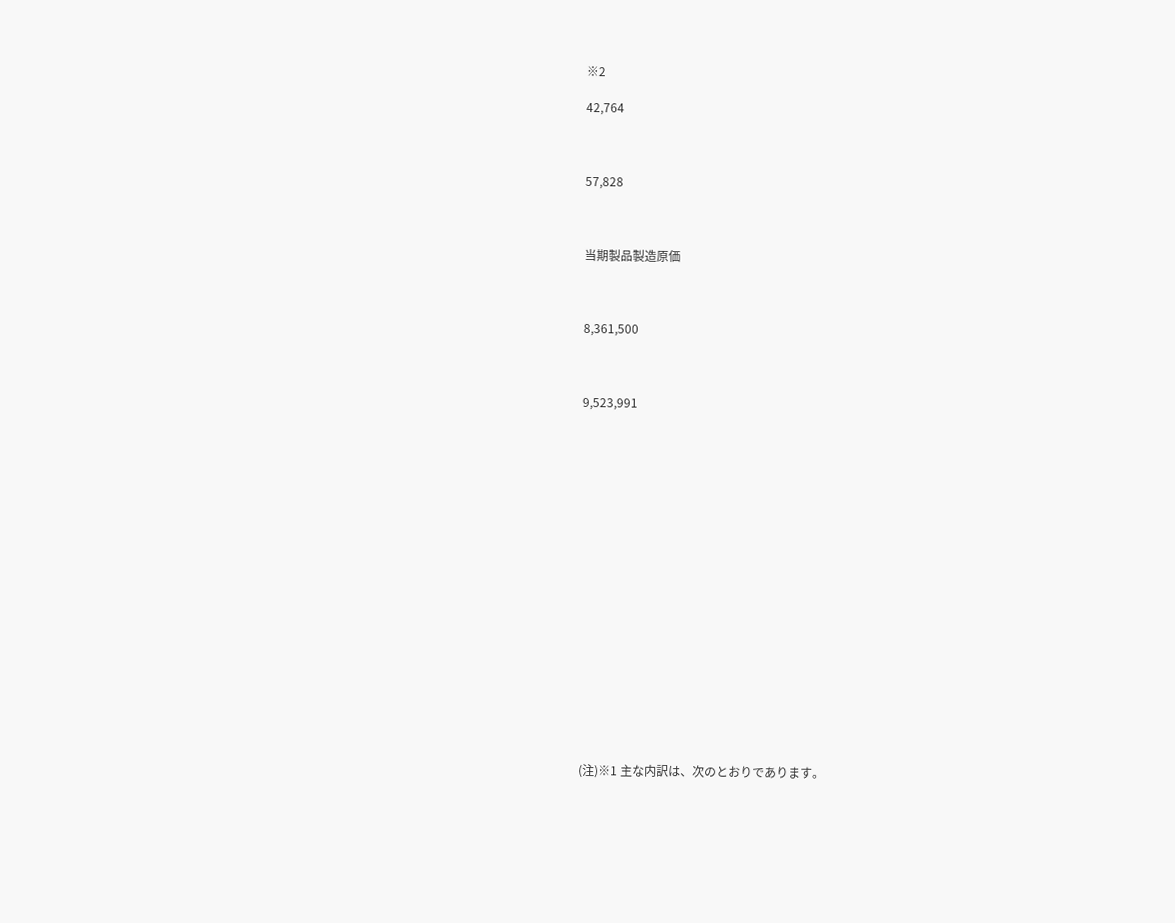※2

42,764



57,828



当期製品製造原価



8,361,500



9,523,991



















(注)※1 主な内訳は、次のとおりであります。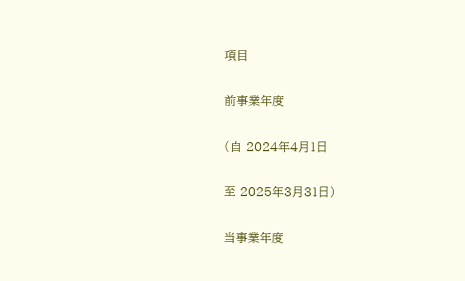項目

前事業年度

(自 2024年4月1日

至 2025年3月31日)

当事業年度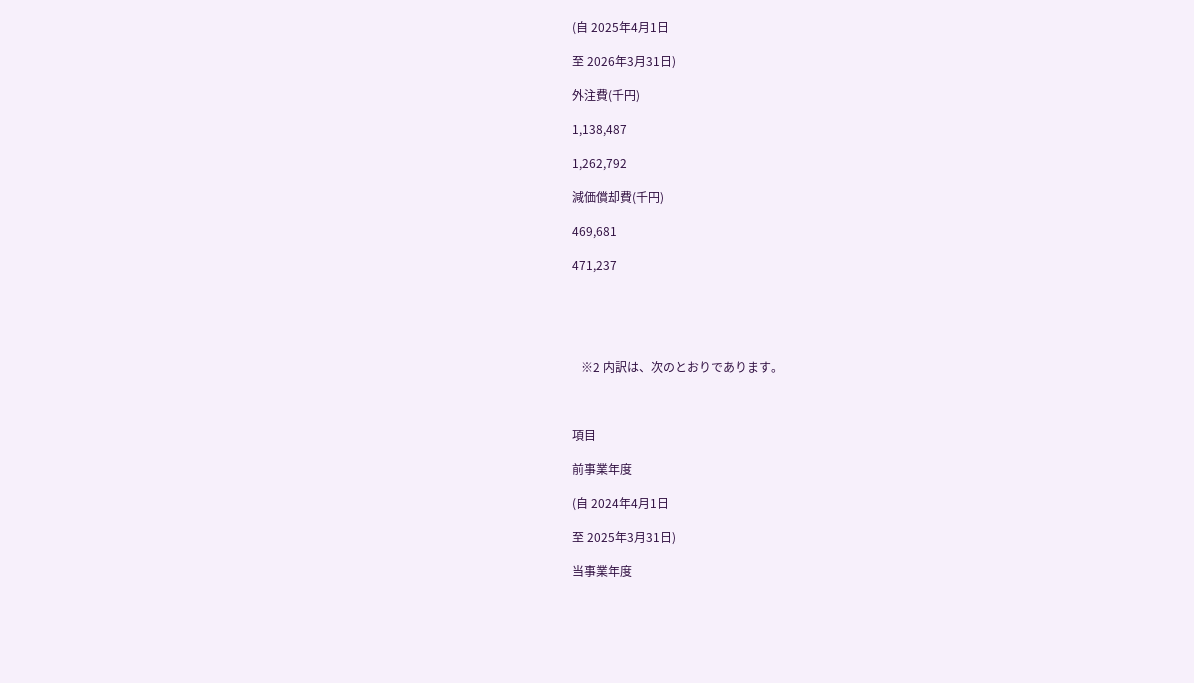(自 2025年4月1日

至 2026年3月31日)

外注費(千円)

1,138,487

1,262,792

減価償却費(千円)

469,681

471,237





   ※2 内訳は、次のとおりであります。



項目

前事業年度

(自 2024年4月1日

至 2025年3月31日)

当事業年度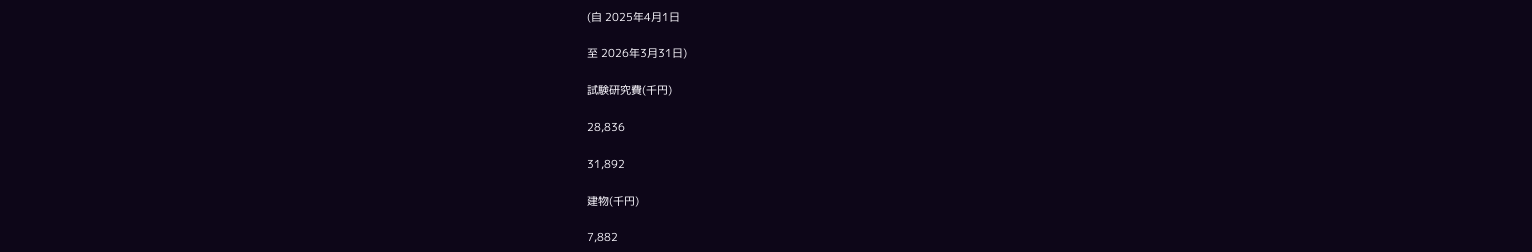(自 2025年4月1日

至 2026年3月31日)

試験研究費(千円)

28,836

31,892

建物(千円)

7,882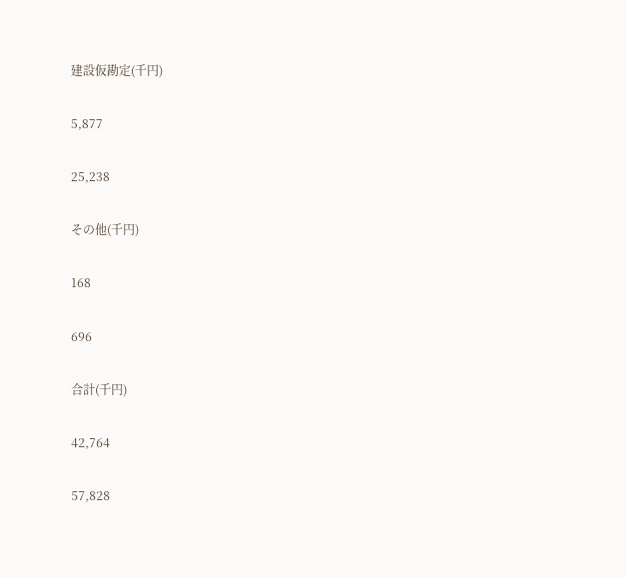建設仮勘定(千円)

5,877

25,238

その他(千円)

168

696

合計(千円)

42,764

57,828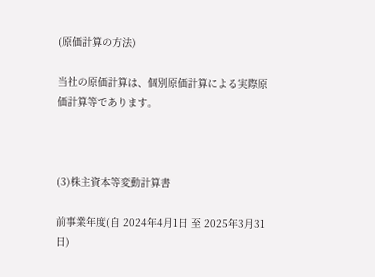(原価計算の方法)

当社の原価計算は、個別原価計算による実際原価計算等であります。



(3)株主資本等変動計算書

前事業年度(自 2024年4月1日 至 2025年3月31日)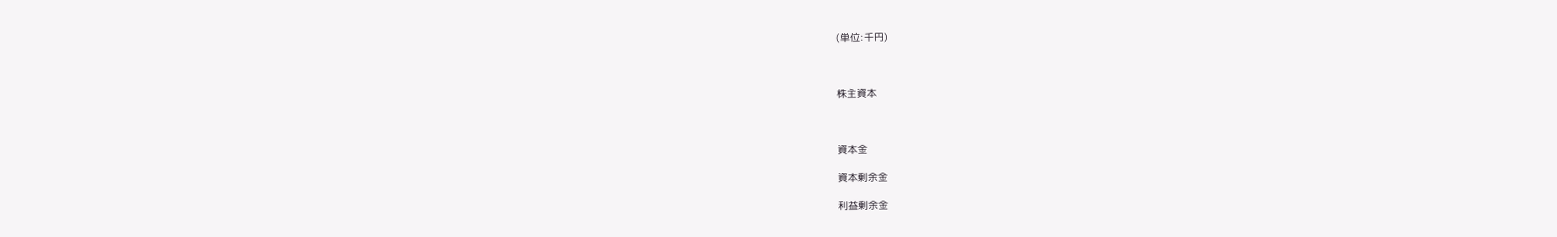(単位:千円)



株主資本



資本金

資本剰余金

利益剰余金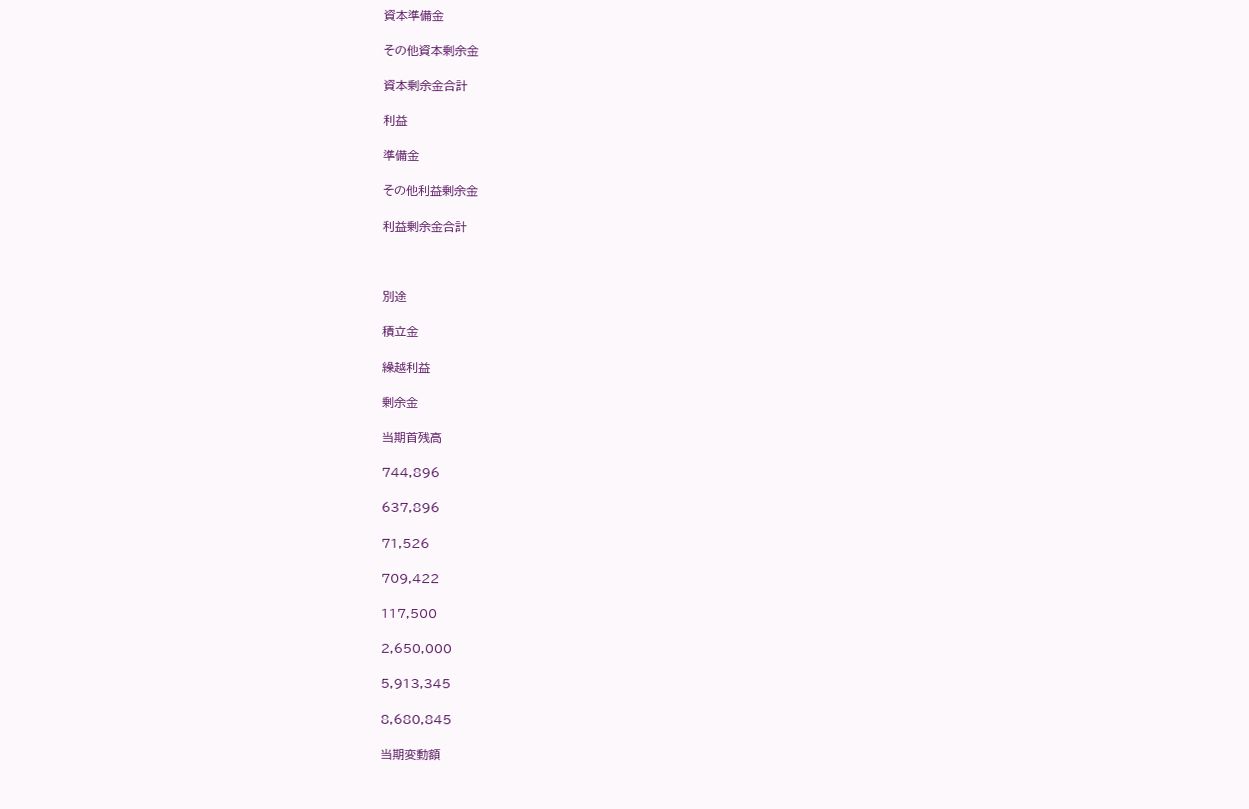資本準備金

その他資本剰余金

資本剰余金合計

利益

準備金

その他利益剰余金

利益剰余金合計



別途

積立金

繰越利益

剰余金

当期首残高

744,896

637,896

71,526

709,422

117,500

2,650,000

5,913,345

8,680,845

当期変動額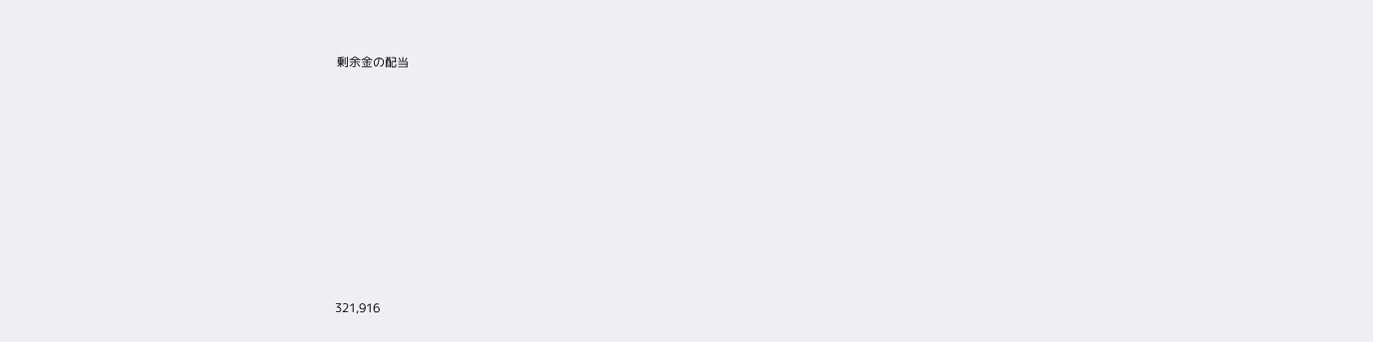剰余金の配当













321,916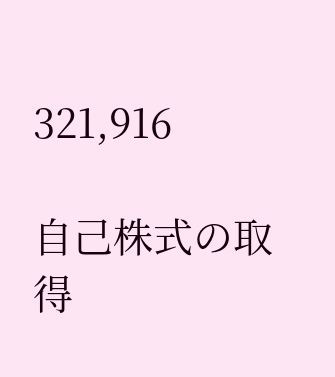321,916

自己株式の取得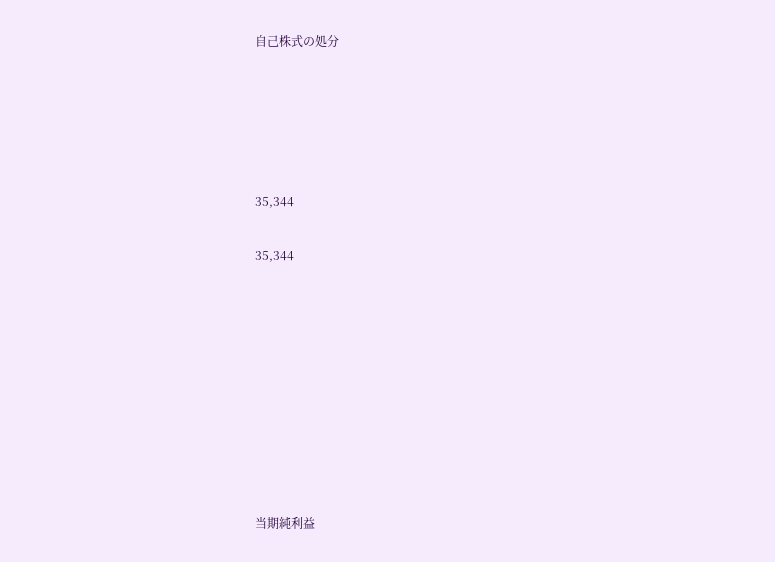自己株式の処分





35,344

35,344









当期純利益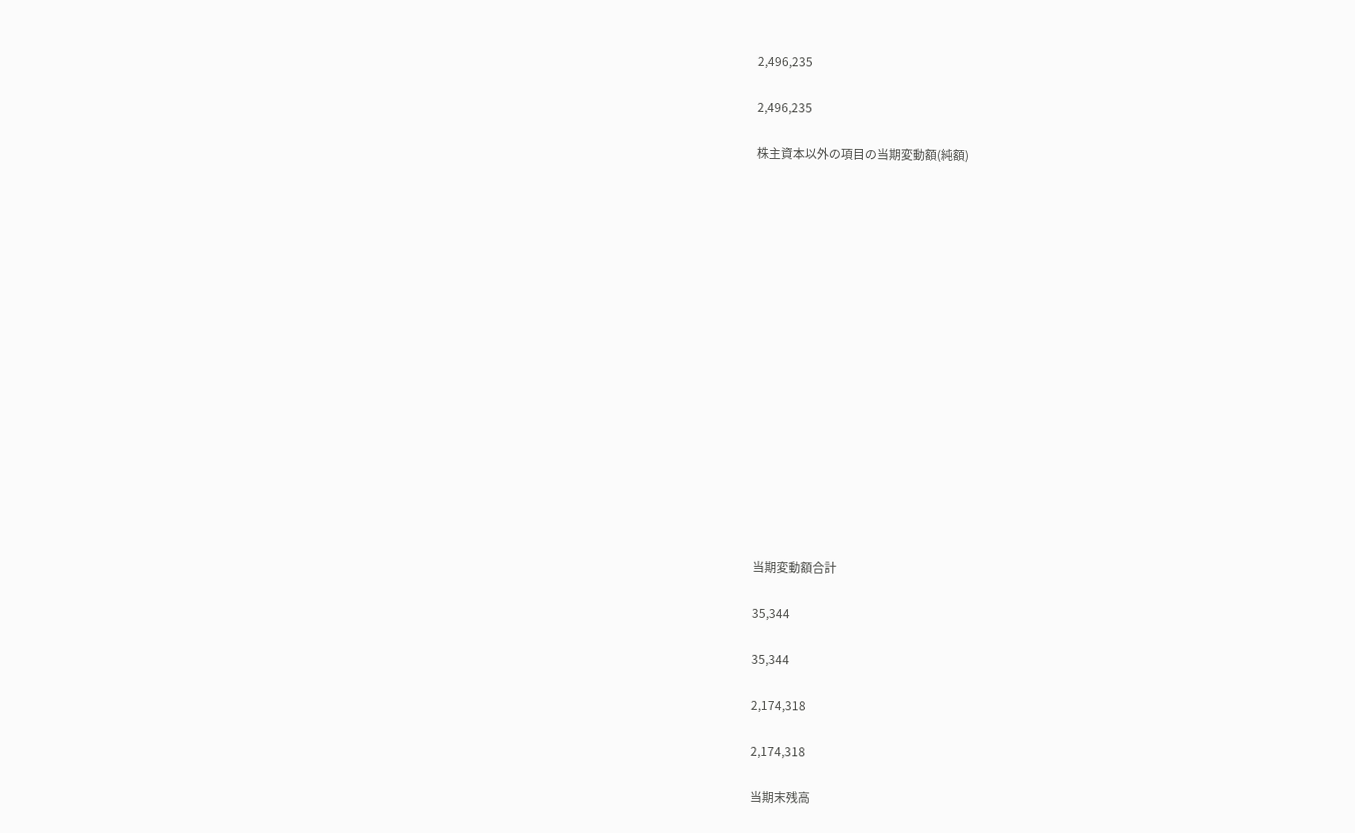2,496,235

2,496,235

株主資本以外の項目の当期変動額(純額)

















当期変動額合計

35,344

35,344

2,174,318

2,174,318

当期末残高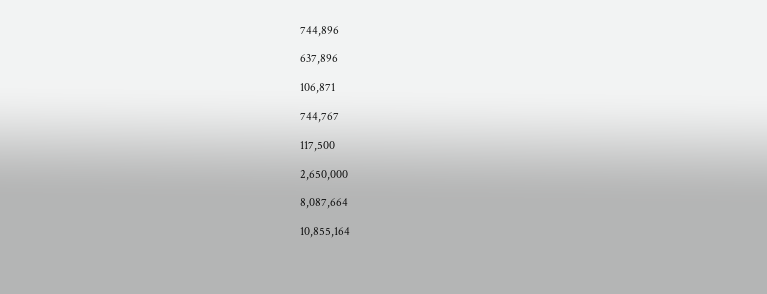744,896

637,896

106,871

744,767

117,500

2,650,000

8,087,664

10,855,164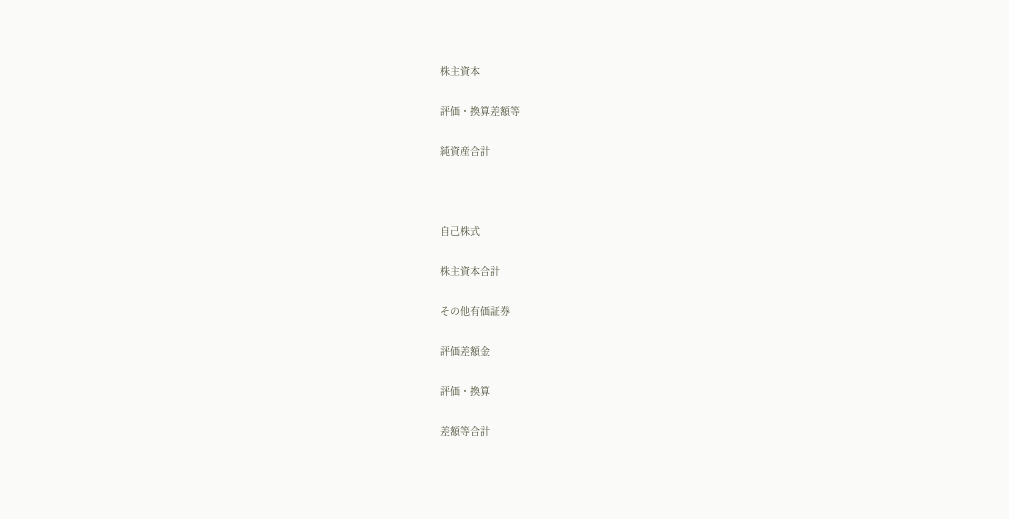株主資本

評価・換算差額等

純資産合計



自己株式

株主資本合計

その他有価証券

評価差額金

評価・換算

差額等合計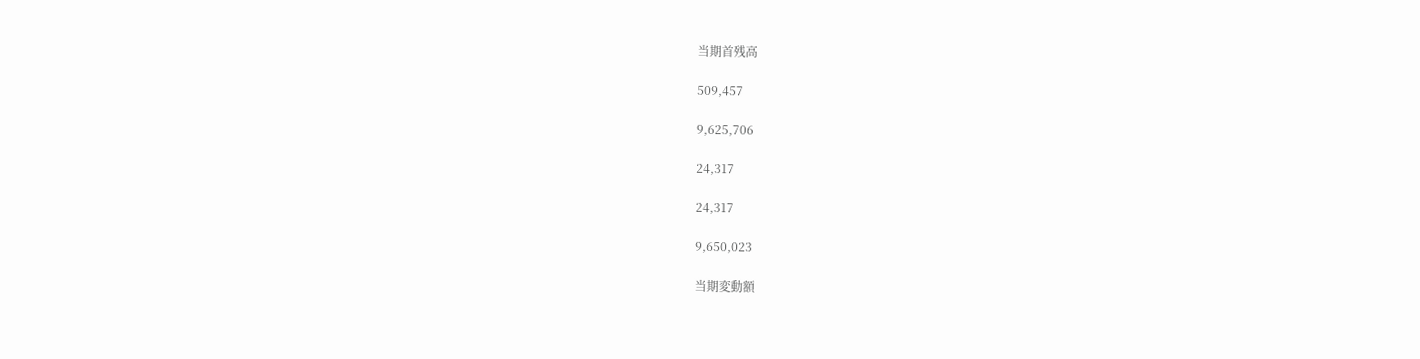当期首残高

509,457

9,625,706

24,317

24,317

9,650,023

当期変動額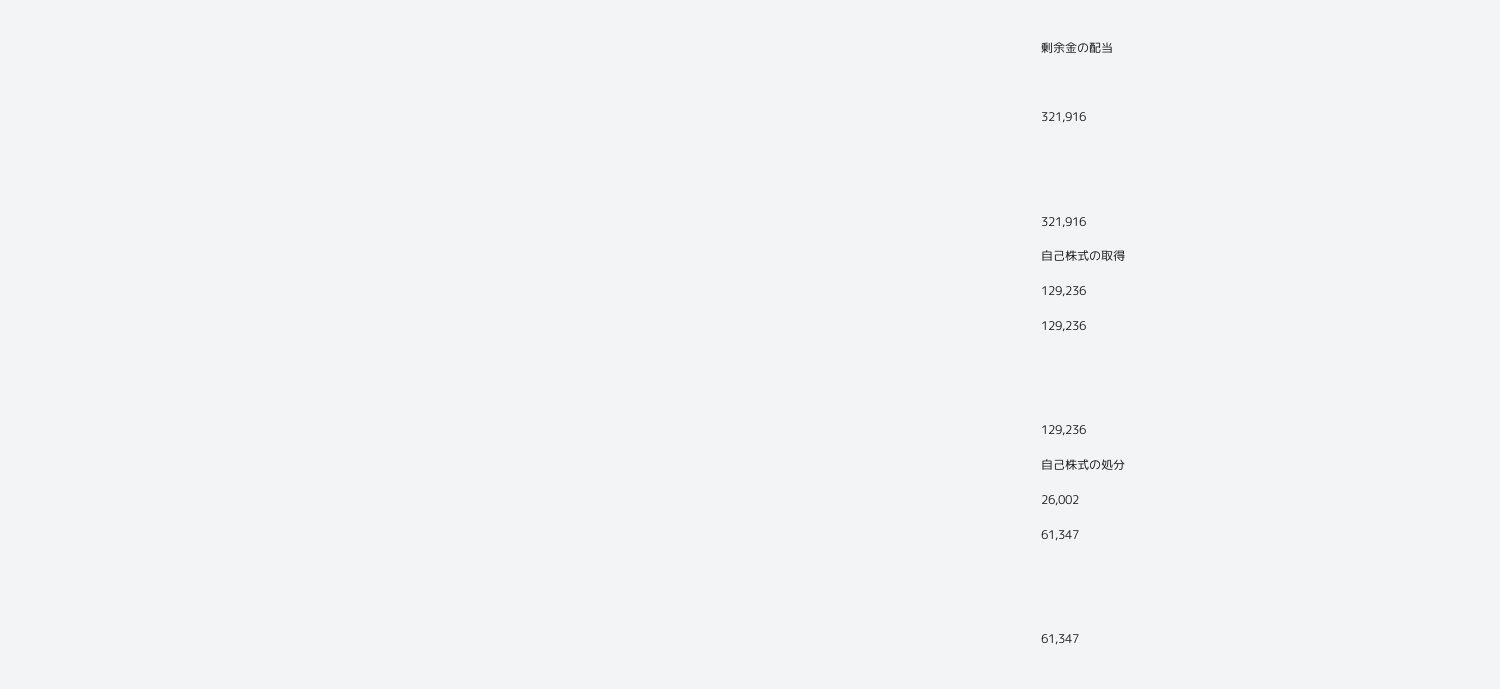剰余金の配当



321,916





321,916

自己株式の取得

129,236

129,236





129,236

自己株式の処分

26,002

61,347





61,347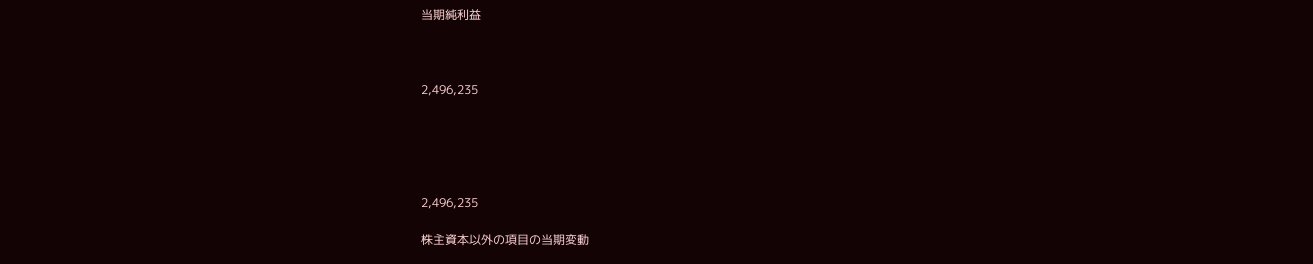当期純利益



2,496,235





2,496,235

株主資本以外の項目の当期変動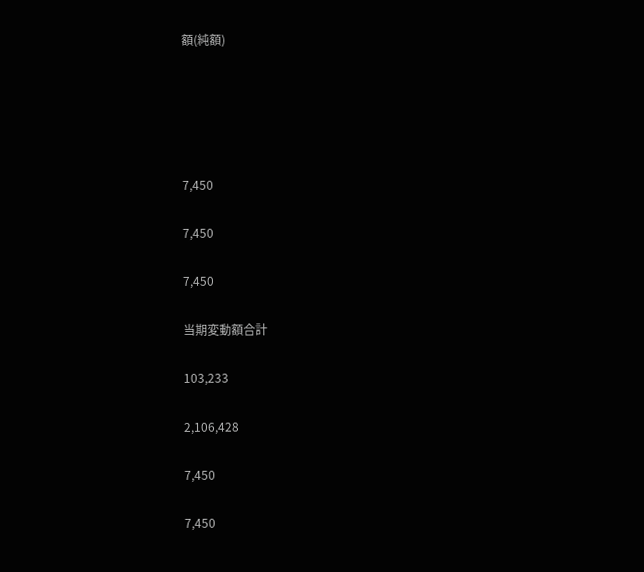額(純額)





7,450

7,450

7,450

当期変動額合計

103,233

2,106,428

7,450

7,450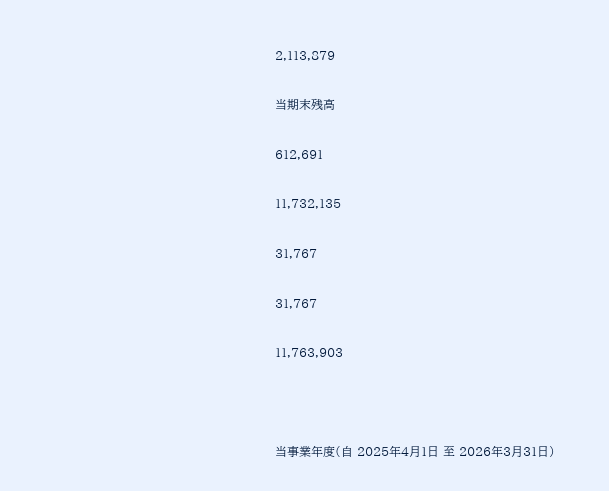2,113,879

当期末残高

612,691

11,732,135

31,767

31,767

11,763,903



当事業年度(自 2025年4月1日 至 2026年3月31日)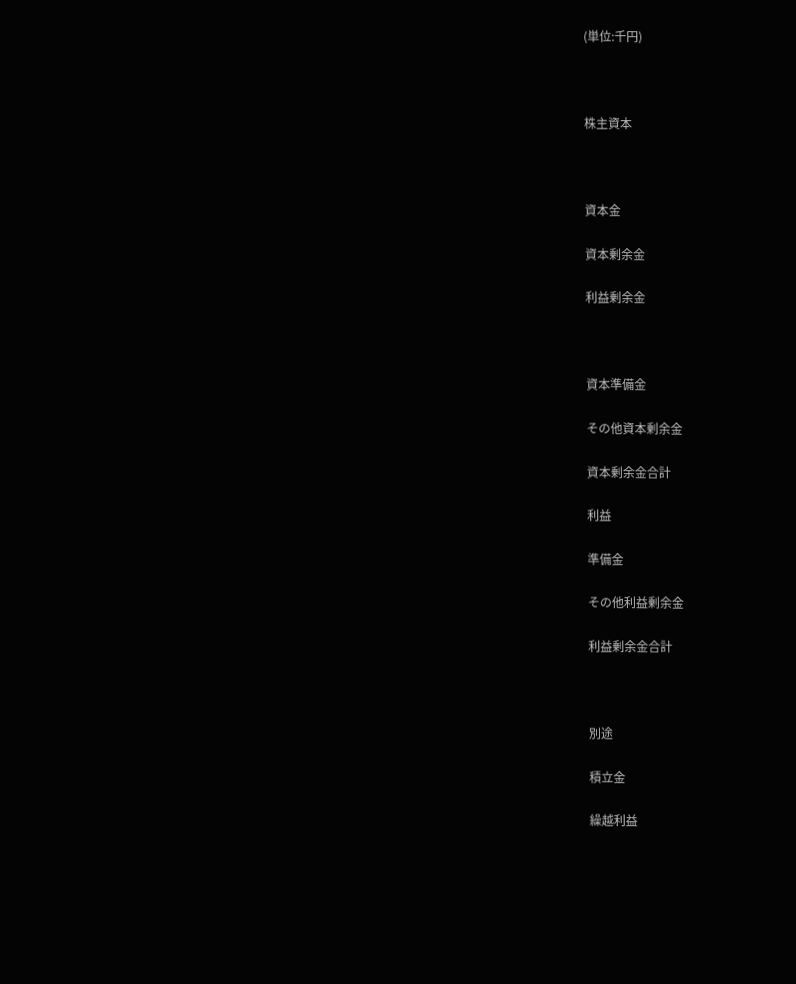(単位:千円)



株主資本



資本金

資本剰余金

利益剰余金



資本準備金

その他資本剰余金

資本剰余金合計

利益

準備金

その他利益剰余金

利益剰余金合計



別途

積立金

繰越利益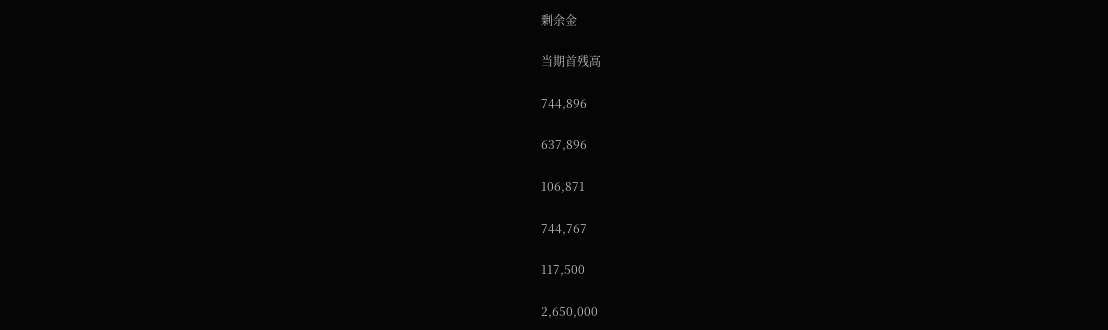剰余金

当期首残高

744,896

637,896

106,871

744,767

117,500

2,650,000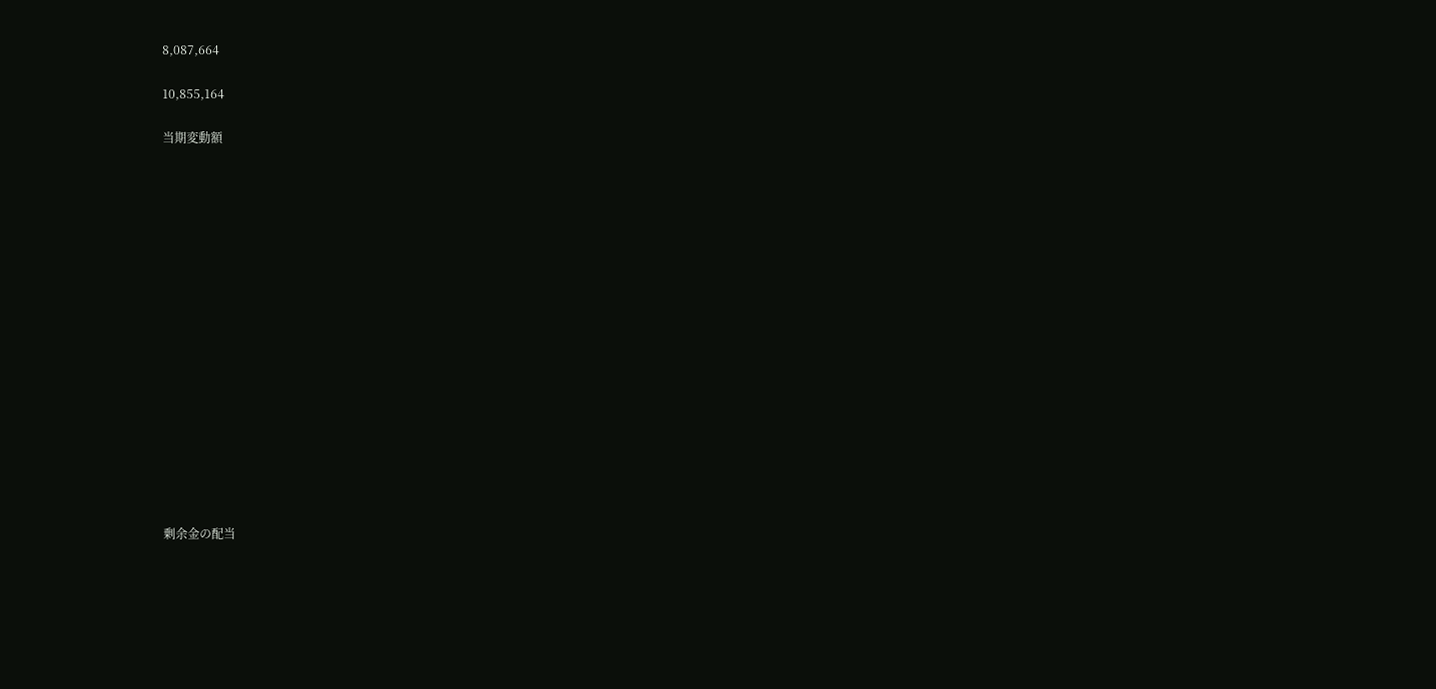8,087,664

10,855,164

当期変動額

















剰余金の配当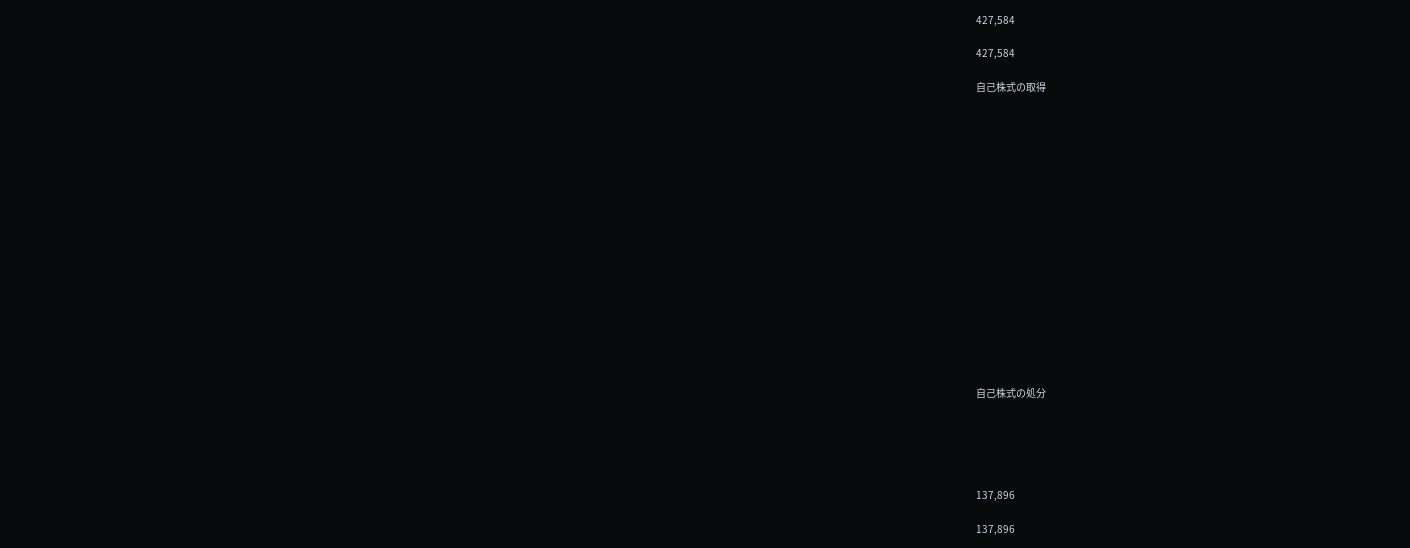427,584

427,584

自己株式の取得

















自己株式の処分





137,896

137,896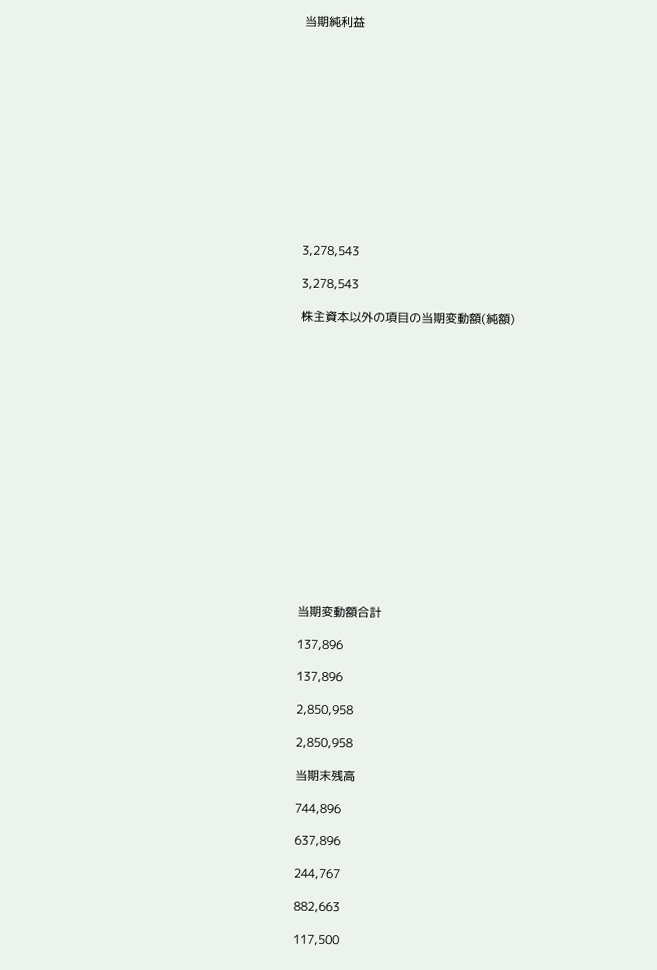当期純利益













3,278,543

3,278,543

株主資本以外の項目の当期変動額(純額)

















当期変動額合計

137,896

137,896

2,850,958

2,850,958

当期末残高

744,896

637,896

244,767

882,663

117,500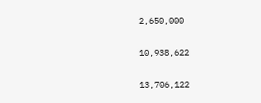2,650,000

10,938,622

13,706,122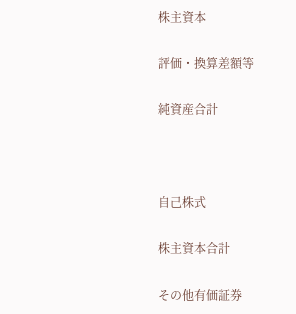株主資本

評価・換算差額等

純資産合計



自己株式

株主資本合計

その他有価証券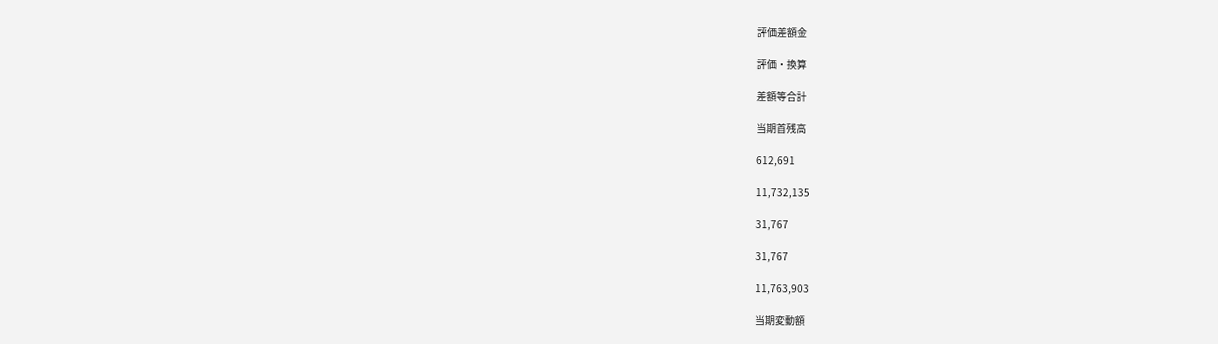評価差額金

評価・換算

差額等合計

当期首残高

612,691

11,732,135

31,767

31,767

11,763,903

当期変動額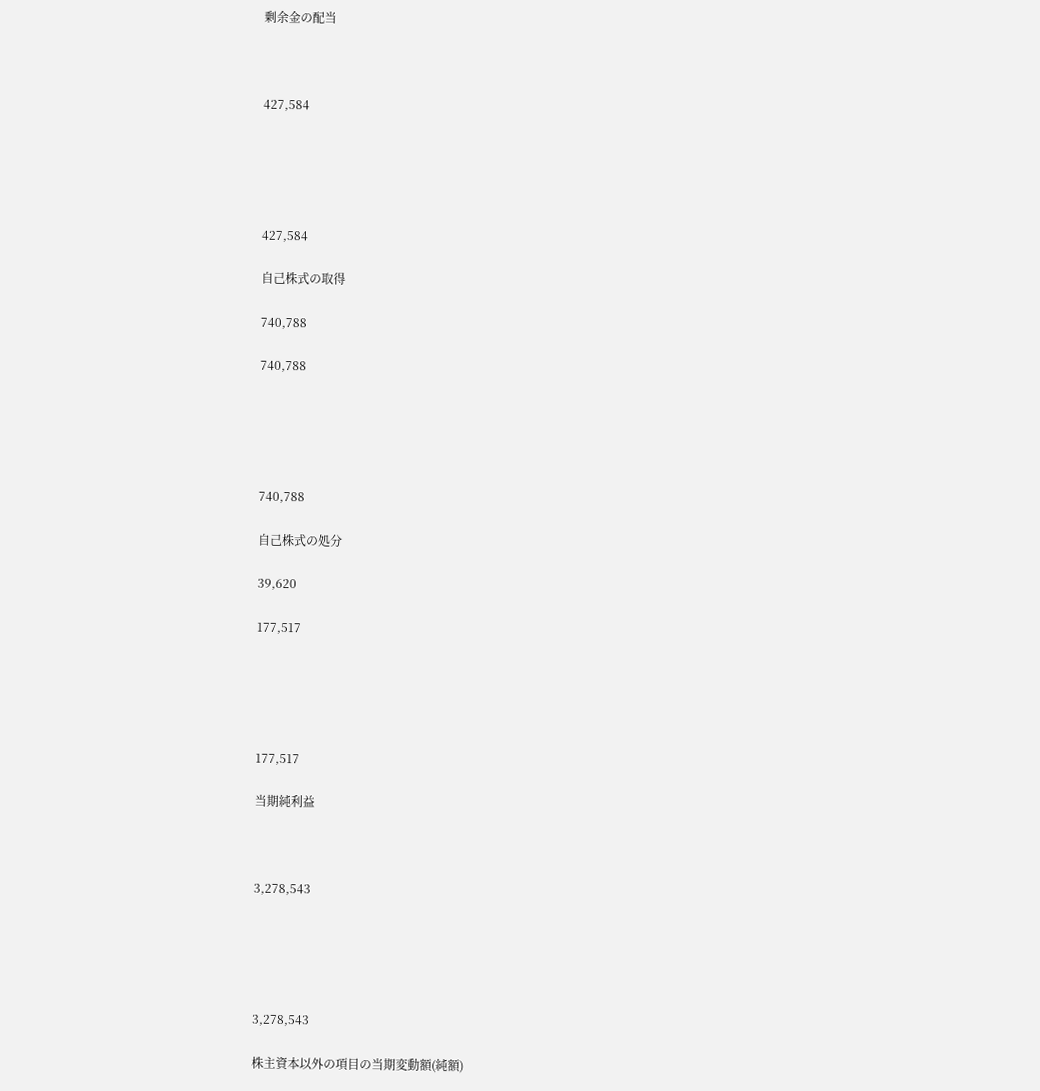剰余金の配当



427,584





427,584

自己株式の取得

740,788

740,788





740,788

自己株式の処分

39,620

177,517





177,517

当期純利益



3,278,543





3,278,543

株主資本以外の項目の当期変動額(純額)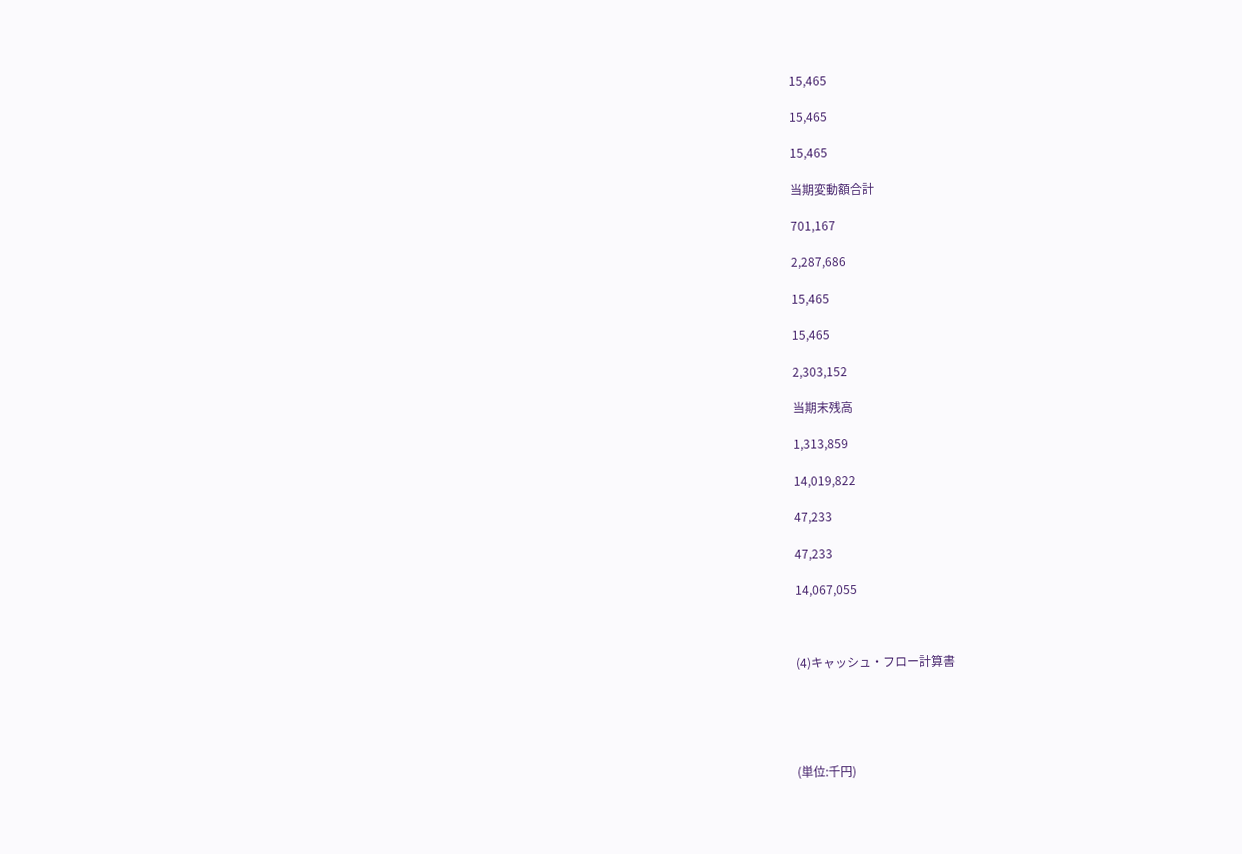15,465

15,465

15,465

当期変動額合計

701,167

2,287,686

15,465

15,465

2,303,152

当期末残高

1,313,859

14,019,822

47,233

47,233

14,067,055



(4)キャッシュ・フロー計算書





(単位:千円)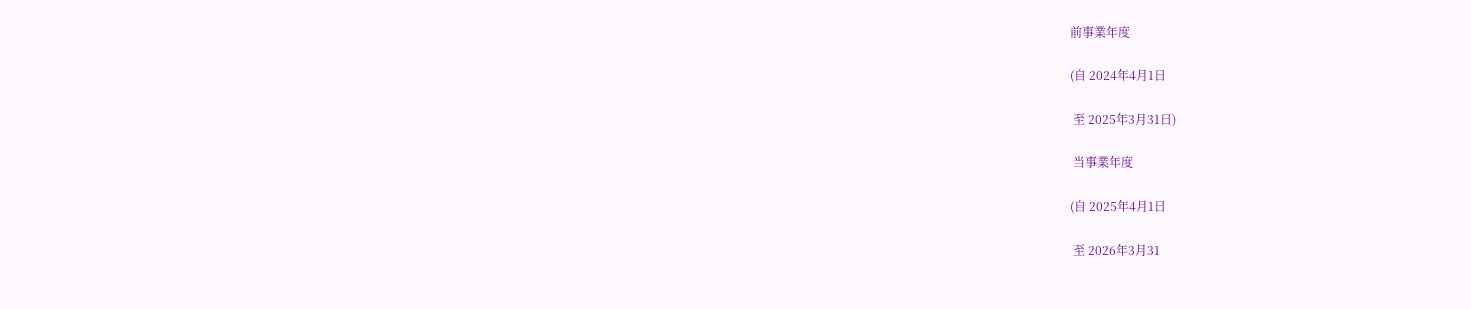前事業年度

(自 2024年4月1日

 至 2025年3月31日)

 当事業年度

(自 2025年4月1日

 至 2026年3月31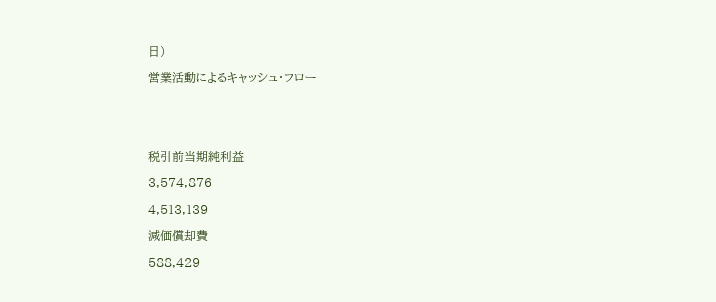日)

営業活動によるキャッシュ・フロー





税引前当期純利益

3,574,876

4,513,139

減価償却費

588,429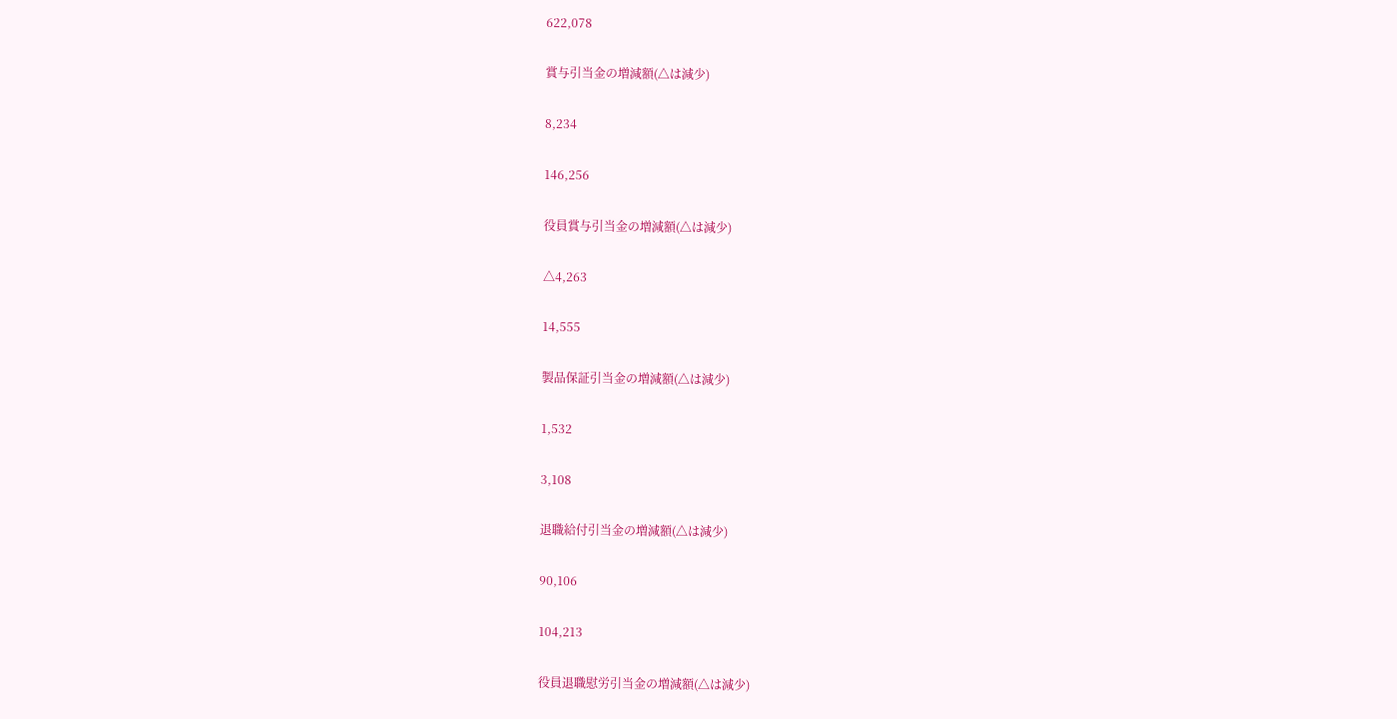622,078

賞与引当金の増減額(△は減少)

8,234

146,256

役員賞与引当金の増減額(△は減少)

△4,263

14,555

製品保証引当金の増減額(△は減少)

1,532

3,108

退職給付引当金の増減額(△は減少)

90,106

104,213

役員退職慰労引当金の増減額(△は減少)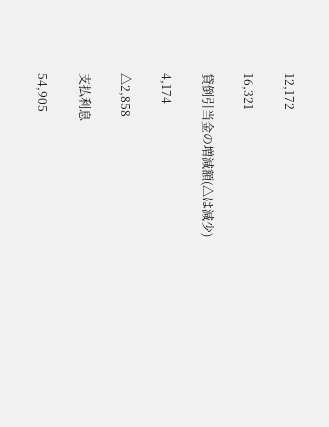12,172

16,321

貸倒引当金の増減額(△は減少)

4,174

△2,858

支払利息

54,905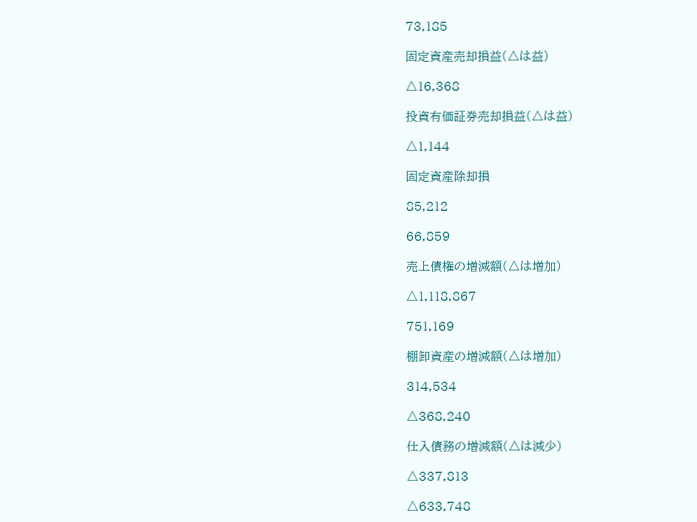73,185

固定資産売却損益(△は益)

△16,368

投資有価証券売却損益(△は益)

△1,144

固定資産除却損

85,212

66,859

売上債権の増減額(△は増加)

△1,118,867

751,169

棚卸資産の増減額(△は増加)

314,534

△368,240

仕入債務の増減額(△は減少)

△337,813

△633,748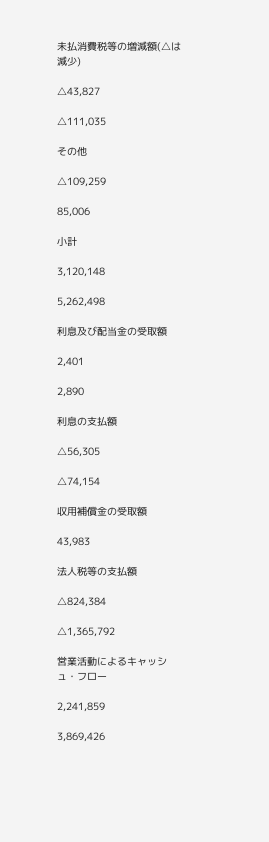未払消費税等の増減額(△は減少)

△43,827

△111,035

その他

△109,259

85,006

小計

3,120,148

5,262,498

利息及び配当金の受取額

2,401

2,890

利息の支払額

△56,305

△74,154

収用補償金の受取額

43,983

法人税等の支払額

△824,384

△1,365,792

営業活動によるキャッシュ・フロー

2,241,859

3,869,426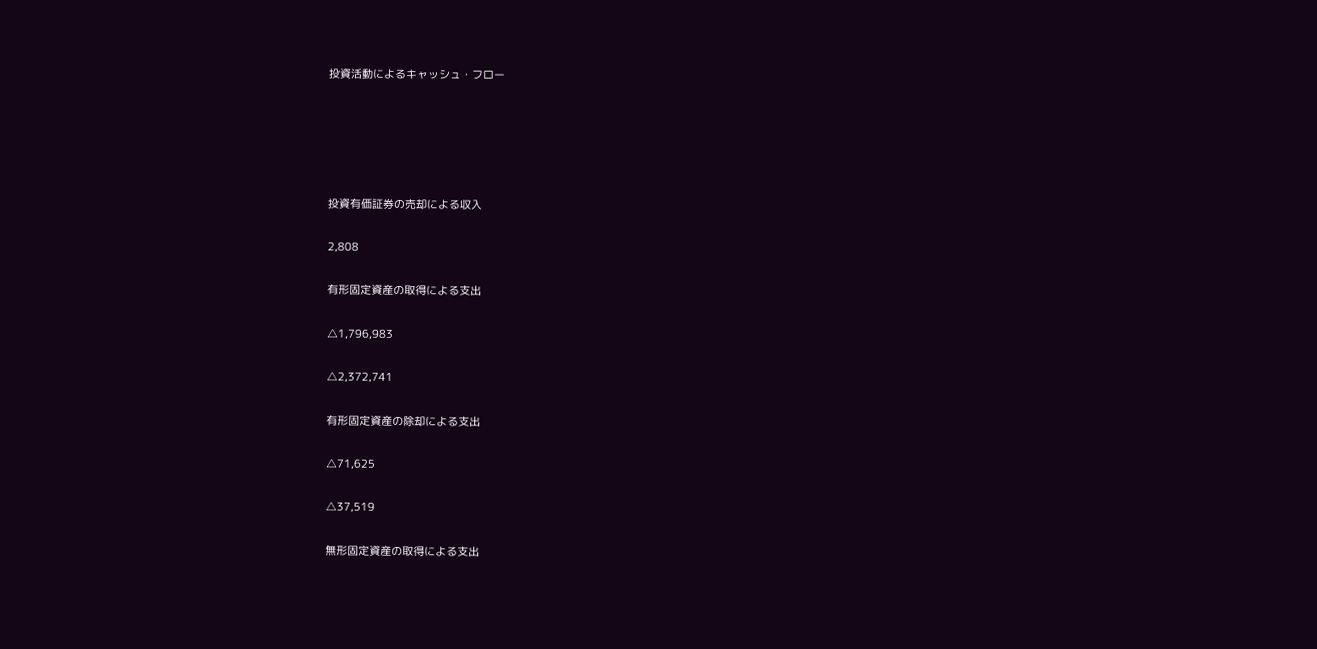投資活動によるキャッシュ・フロー





投資有価証券の売却による収入

2,808

有形固定資産の取得による支出

△1,796,983

△2,372,741

有形固定資産の除却による支出

△71,625

△37,519

無形固定資産の取得による支出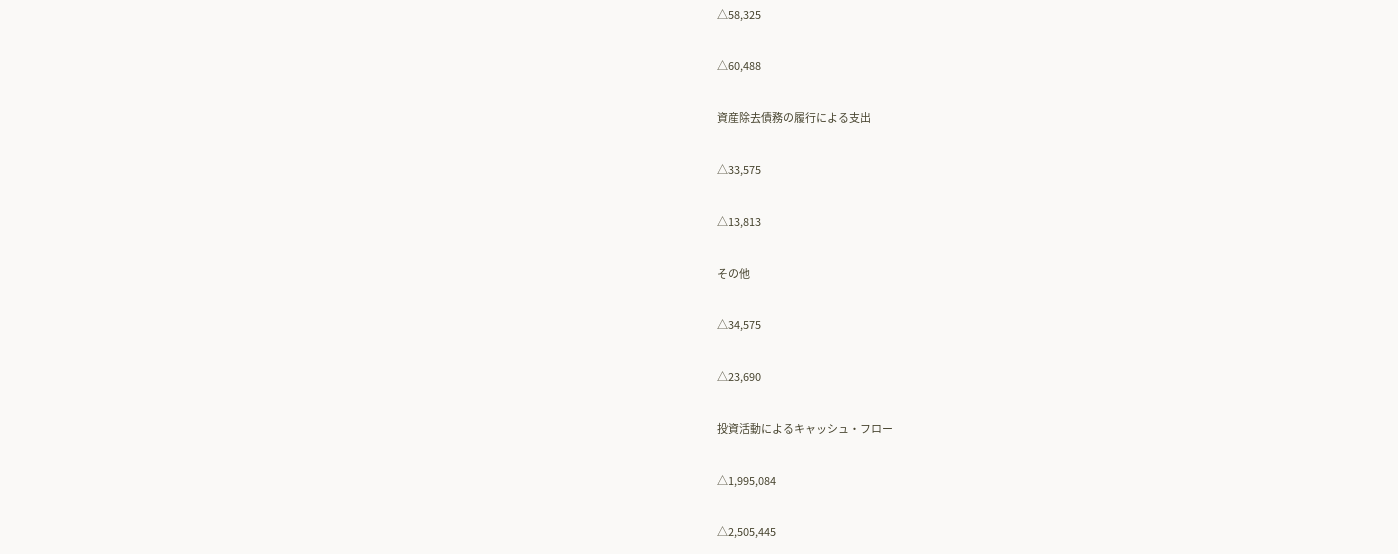△58,325

△60,488

資産除去債務の履行による支出

△33,575

△13,813

その他

△34,575

△23,690

投資活動によるキャッシュ・フロー

△1,995,084

△2,505,445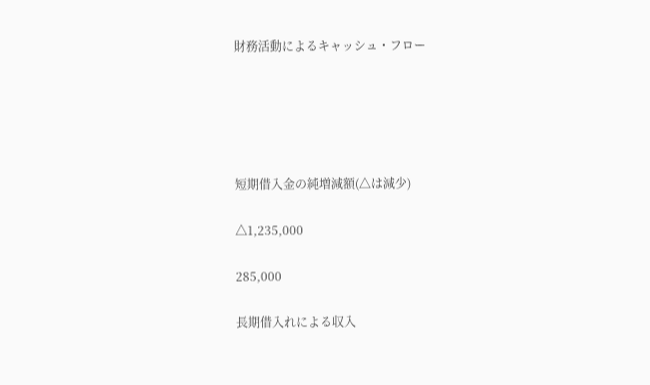財務活動によるキャッシュ・フロー





短期借入金の純増減額(△は減少)

△1,235,000

285,000

長期借入れによる収入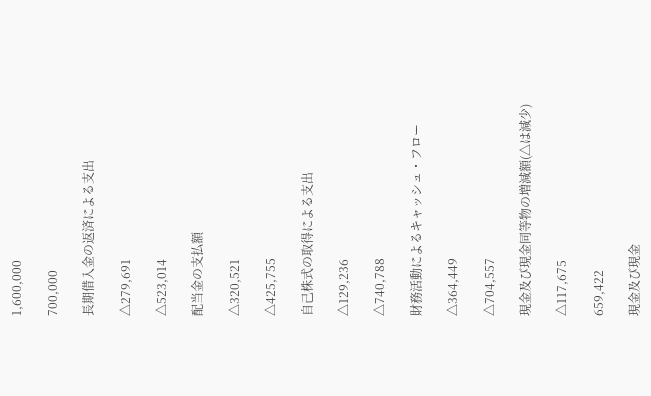1,600,000

700,000

長期借入金の返済による支出

△279,691

△523,014

配当金の支払額

△320,521

△425,755

自己株式の取得による支出

△129,236

△740,788

財務活動によるキャッシュ・フロー

△364,449

△704,557

現金及び現金同等物の増減額(△は減少)

△117,675

659,422

現金及び現金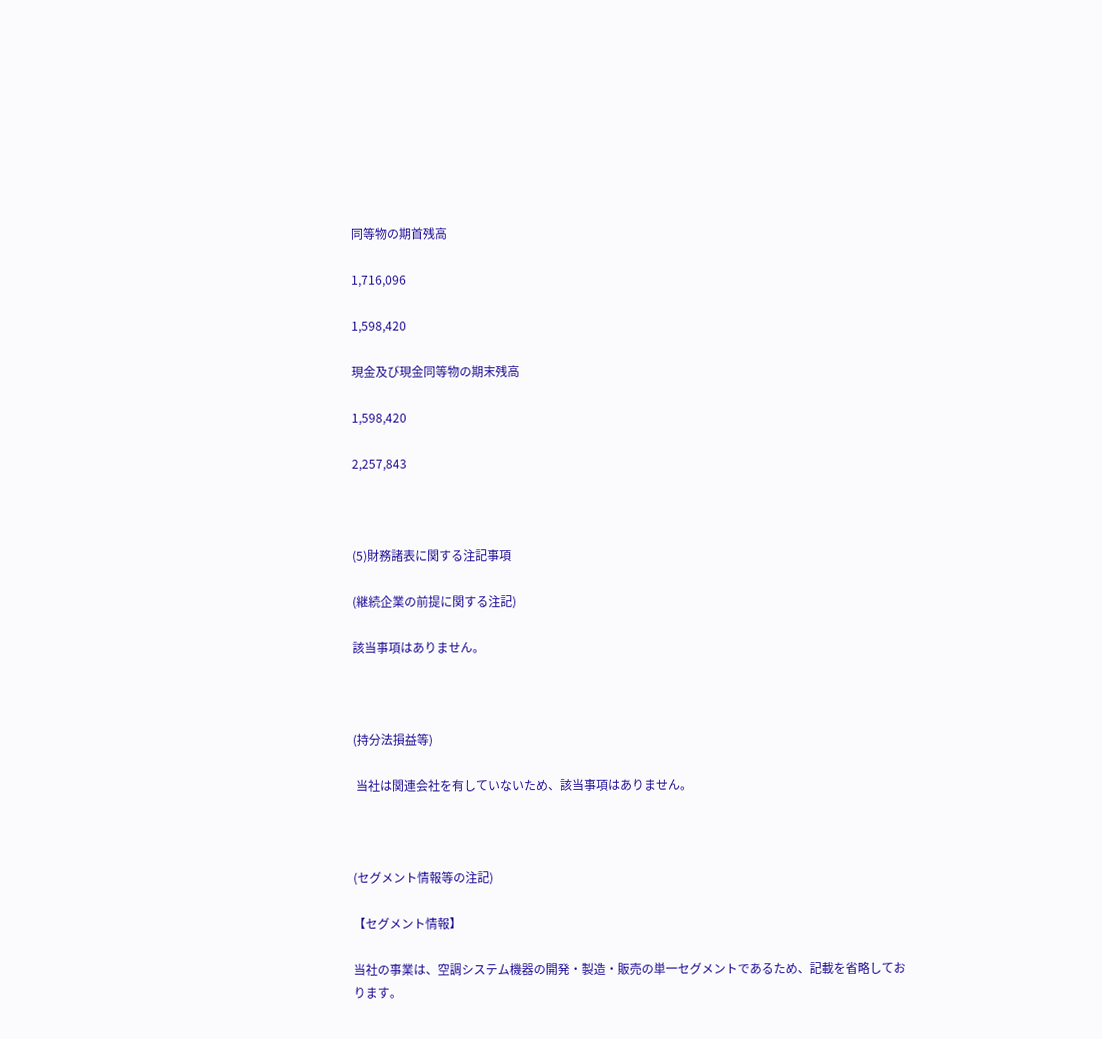同等物の期首残高

1,716,096

1,598,420

現金及び現金同等物の期末残高

1,598,420

2,257,843



(5)財務諸表に関する注記事項

(継続企業の前提に関する注記)

該当事項はありません。



(持分法損益等)

 当社は関連会社を有していないため、該当事項はありません。



(セグメント情報等の注記)

【セグメント情報】

当社の事業は、空調システム機器の開発・製造・販売の単一セグメントであるため、記載を省略しております。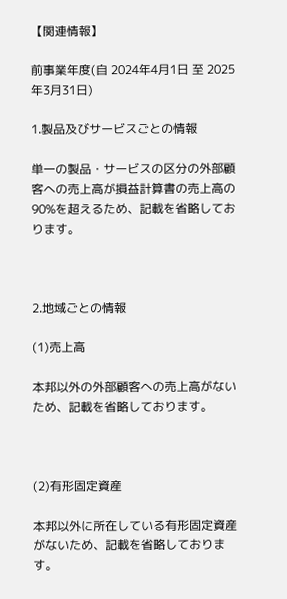【関連情報】

前事業年度(自 2024年4月1日 至 2025年3月31日)

1.製品及びサービスごとの情報

単一の製品・サービスの区分の外部顧客への売上高が損益計算書の売上高の90%を超えるため、記載を省略しております。



2.地域ごとの情報

(1)売上高

本邦以外の外部顧客への売上高がないため、記載を省略しております。



(2)有形固定資産

本邦以外に所在している有形固定資産がないため、記載を省略しております。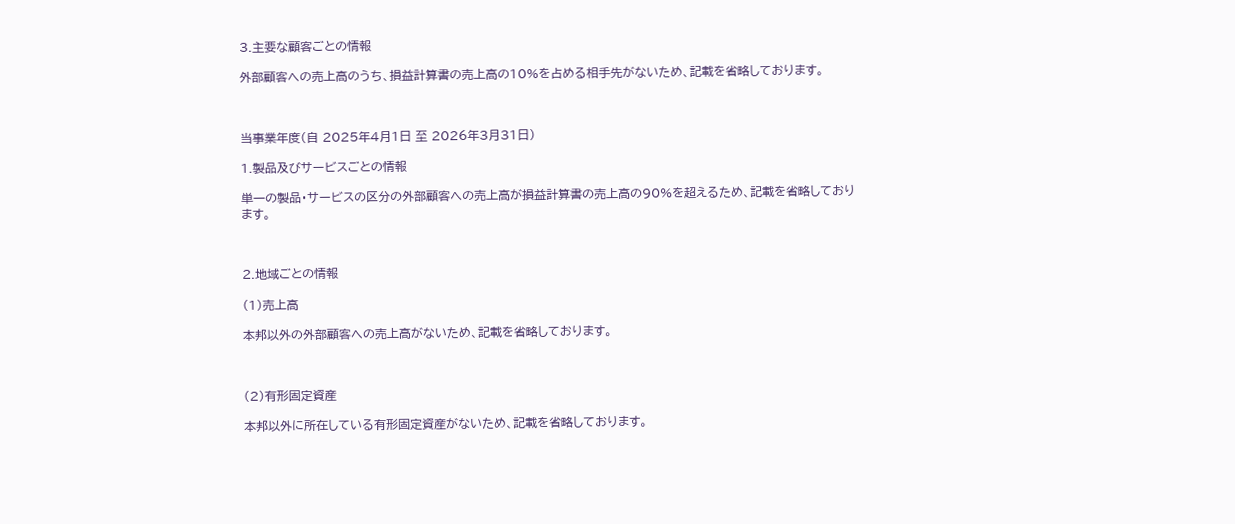3.主要な顧客ごとの情報

外部顧客への売上高のうち、損益計算書の売上高の10%を占める相手先がないため、記載を省略しております。



当事業年度(自 2025年4月1日 至 2026年3月31日)

1.製品及びサービスごとの情報

単一の製品・サービスの区分の外部顧客への売上高が損益計算書の売上高の90%を超えるため、記載を省略しております。



2.地域ごとの情報

(1)売上高

本邦以外の外部顧客への売上高がないため、記載を省略しております。



(2)有形固定資産

本邦以外に所在している有形固定資産がないため、記載を省略しております。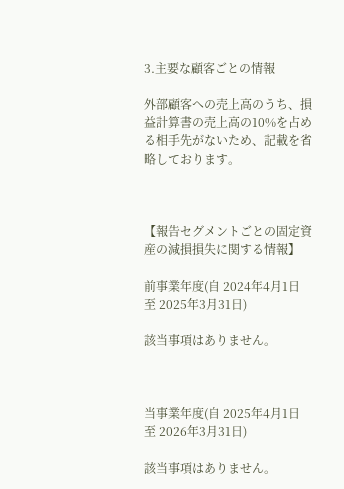3.主要な顧客ごとの情報

外部顧客への売上高のうち、損益計算書の売上高の10%を占める相手先がないため、記載を省略しております。



【報告セグメントごとの固定資産の減損損失に関する情報】

前事業年度(自 2024年4月1日 至 2025年3月31日)

該当事項はありません。



当事業年度(自 2025年4月1日 至 2026年3月31日)

該当事項はありません。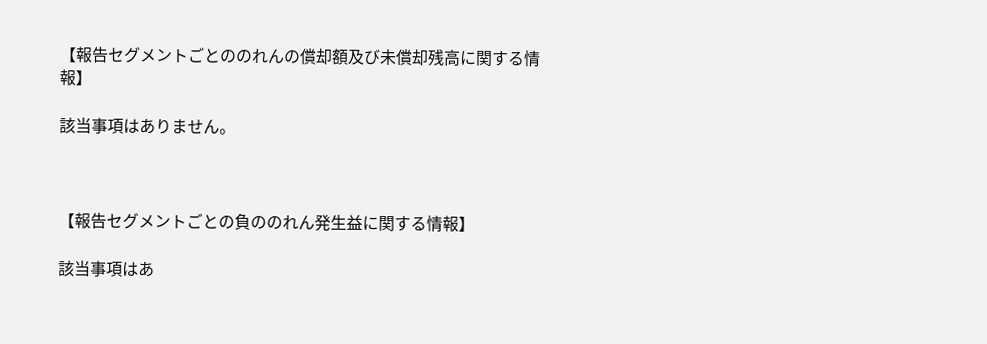【報告セグメントごとののれんの償却額及び未償却残高に関する情報】

該当事項はありません。



【報告セグメントごとの負ののれん発生益に関する情報】

該当事項はあ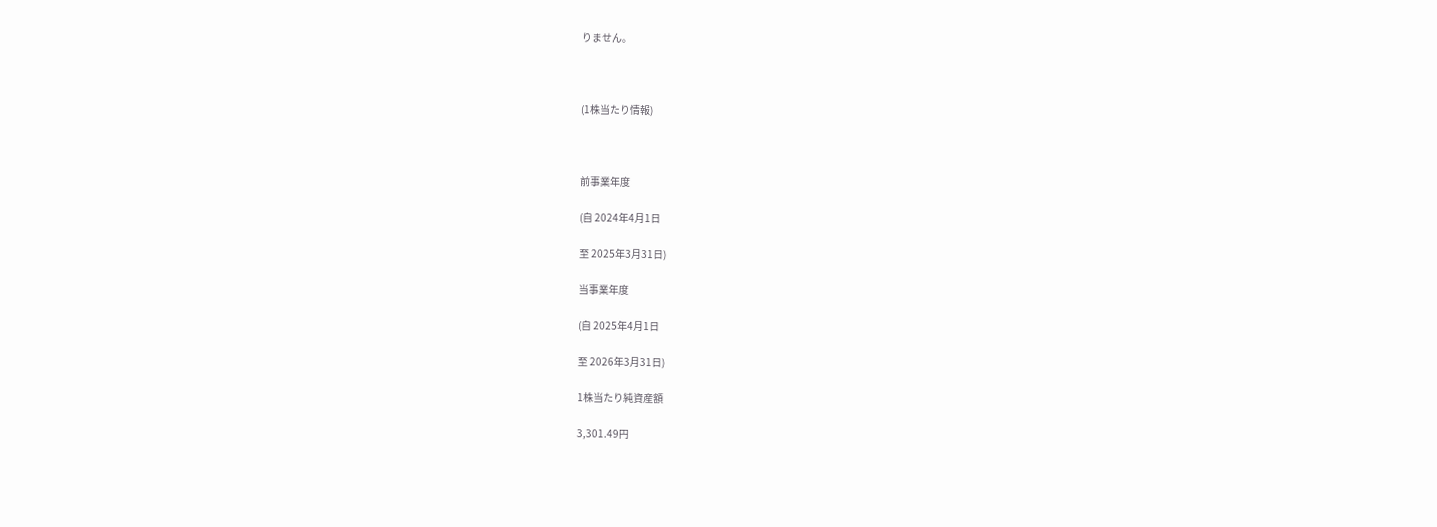りません。



(1株当たり情報)



前事業年度

(自 2024年4月1日

至 2025年3月31日)

当事業年度

(自 2025年4月1日

至 2026年3月31日)

1株当たり純資産額

3,301.49円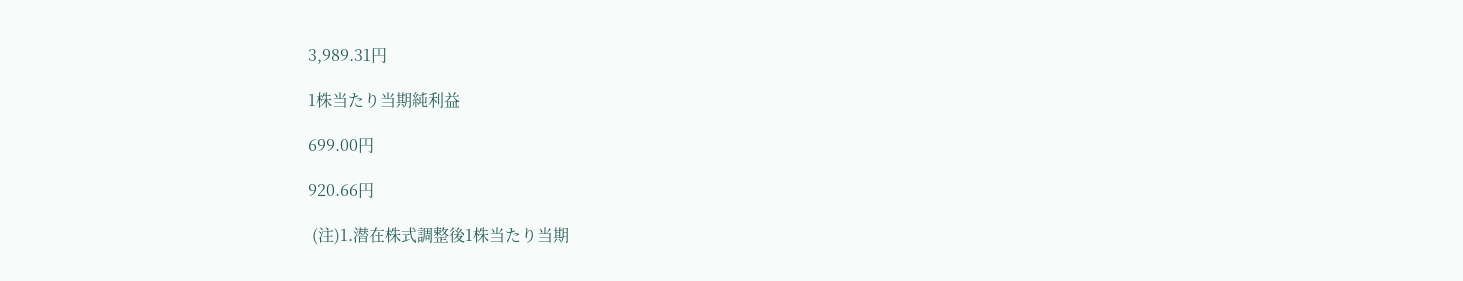3,989.31円

1株当たり当期純利益

699.00円

920.66円

 (注)1.潜在株式調整後1株当たり当期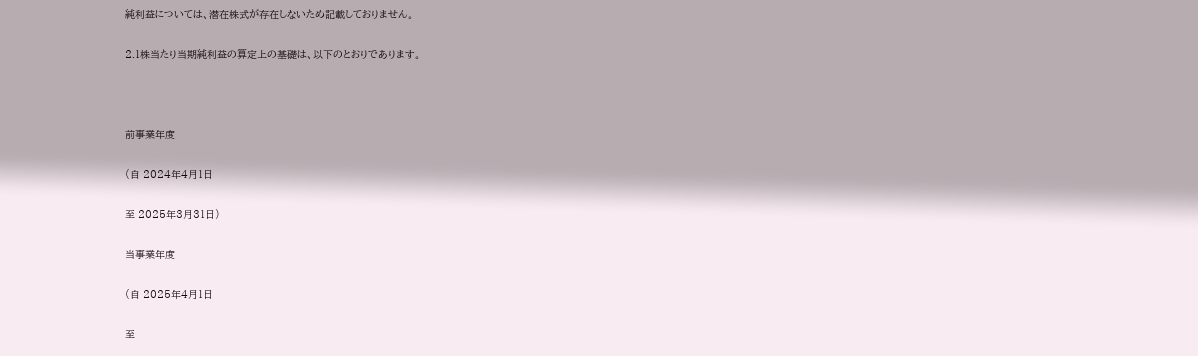純利益については、潜在株式が存在しないため記載しておりません。

2.1株当たり当期純利益の算定上の基礎は、以下のとおりであります。



前事業年度

(自 2024年4月1日

至 2025年3月31日)

当事業年度

(自 2025年4月1日

至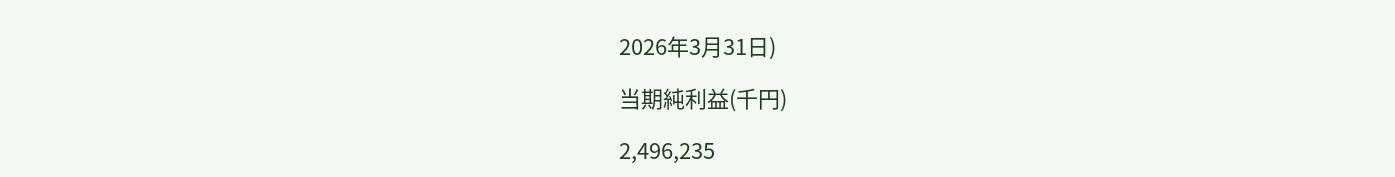2026年3月31日)

当期純利益(千円)

2,496,235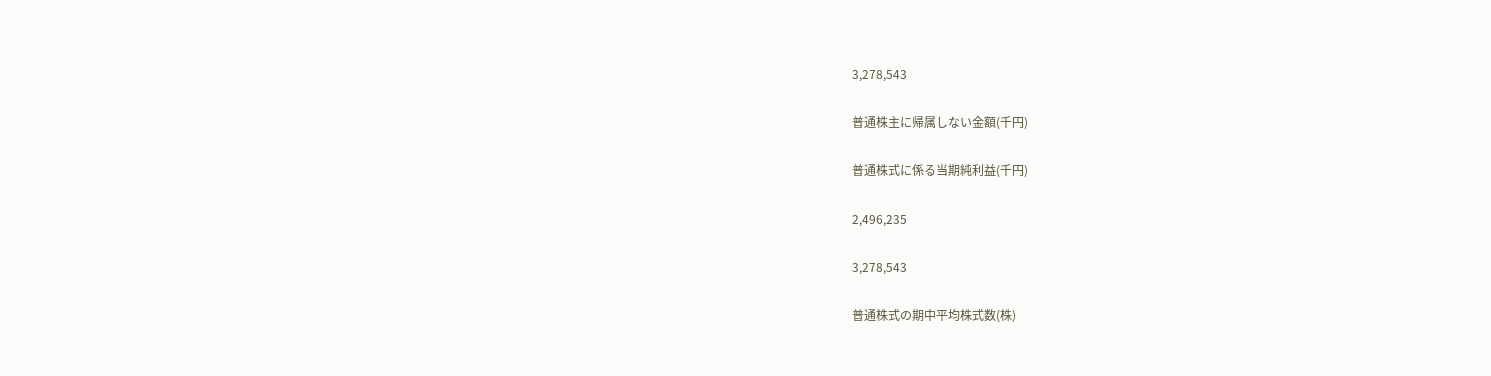3,278,543

普通株主に帰属しない金額(千円)

普通株式に係る当期純利益(千円)

2,496,235

3,278,543

普通株式の期中平均株式数(株)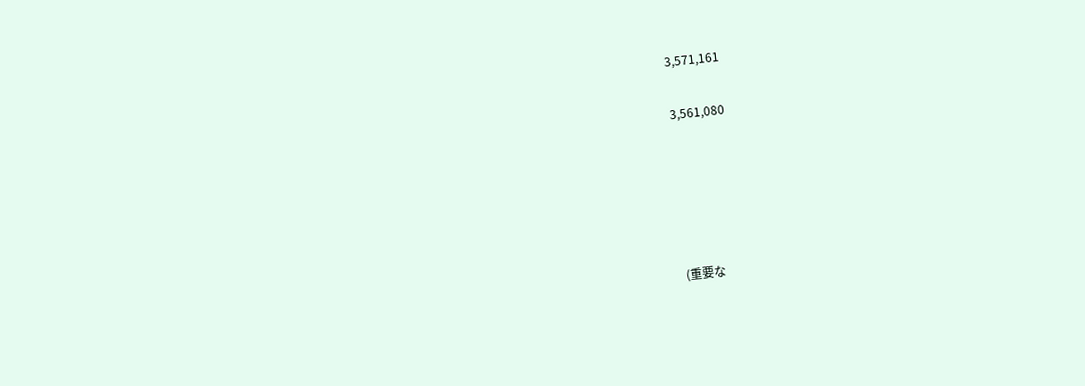3,571,161

3,561,080





(重要な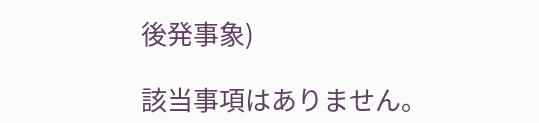後発事象)

該当事項はありません。